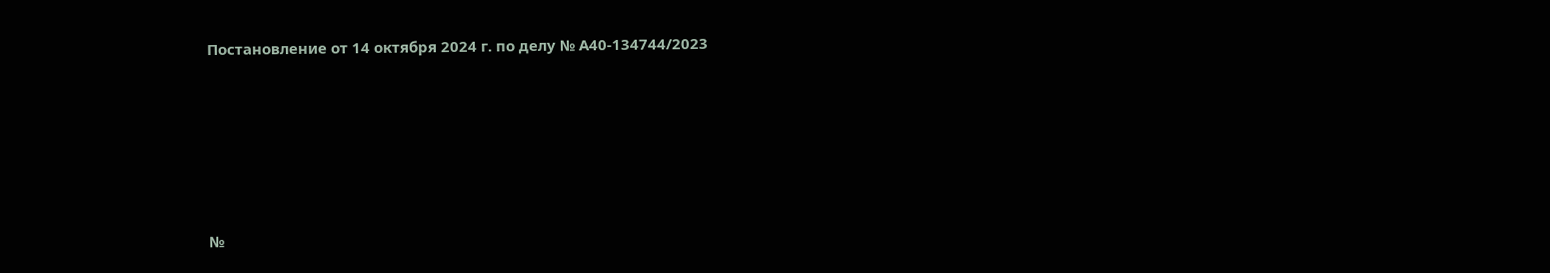Постановление от 14 октября 2024 г. по делу № А40-134744/2023






№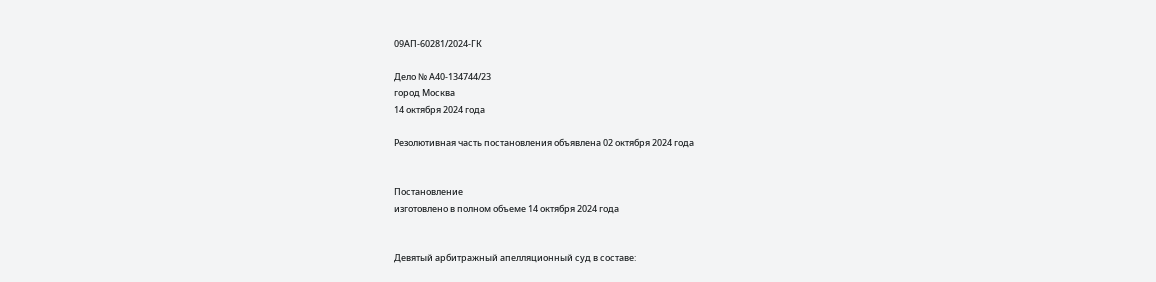09АП-60281/2024-ГК

Дело № А40-134744/23
город Москва
14 октября 2024 года

Резолютивная часть постановления объявлена 02 октября 2024 года


Постановление
изготовлено в полном объеме 14 октября 2024 года


Девятый арбитражный апелляционный суд в составе: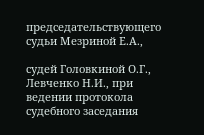председательствующего судьи Мезриной Е.А.,

судей Головкиной О.Г., Левченко Н.И., при ведении протокола судебного заседания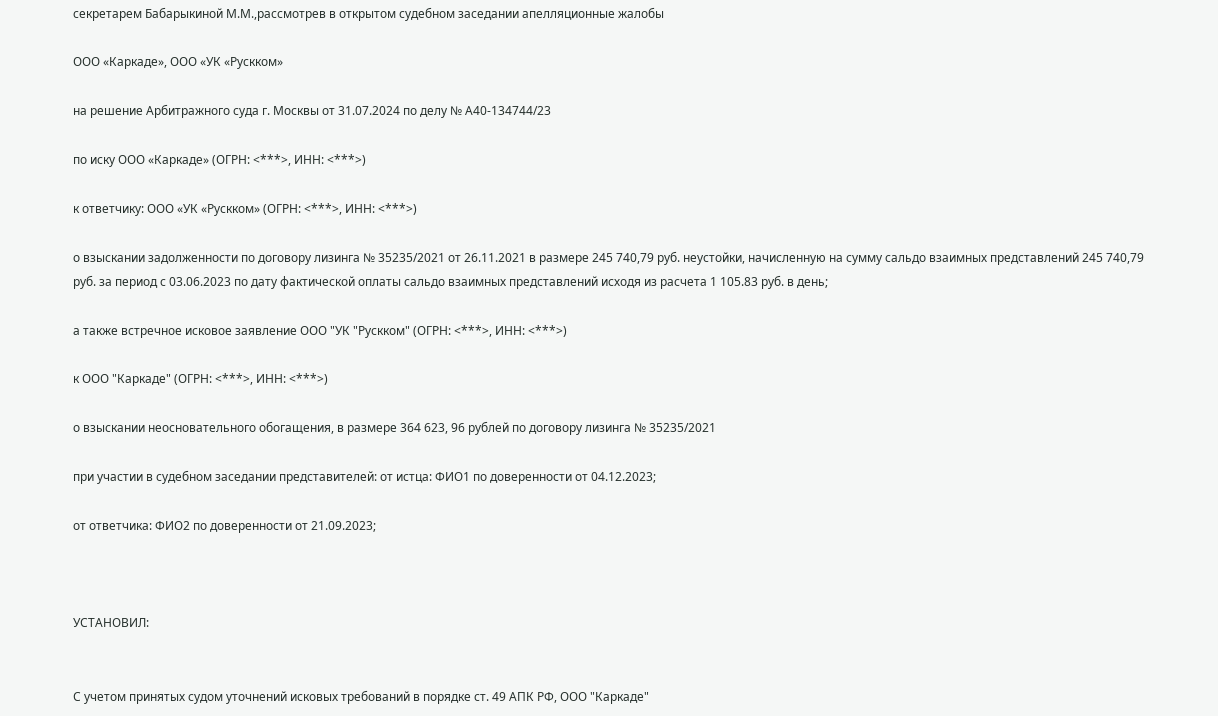секретарем Бабарыкиной М.М.,рассмотрев в открытом судебном заседании апелляционные жалобы

ООО «Каркаде», ООО «УК «Рускком»

на решение Арбитражного суда г. Москвы от 31.07.2024 по делу № А40-134744/23

по иску ООО «Каркаде» (ОГРН: <***>, ИНН: <***>)

к ответчику: ООО «УК «Рускком» (ОГРН: <***>, ИНН: <***>)

о взыскании задолженности по договору лизинга № 35235/2021 от 26.11.2021 в размере 245 740,79 руб. неустойки, начисленную на сумму сальдо взаимных представлений 245 740,79 руб. за период с 03.06.2023 по дату фактической оплаты сальдо взаимных представлений исходя из расчета 1 105.83 руб. в день;

а также встречное исковое заявление ООО "УК "Рускком" (ОГРН: <***>, ИНН: <***>)

к ООО "Каркаде" (ОГРН: <***>, ИНН: <***>)

о взыскании неосновательного обогащения, в размере 364 623, 96 рублей по договору лизинга № 35235/2021

при участии в судебном заседании представителей: от истца: ФИО1 по доверенности от 04.12.2023;

от ответчика: ФИО2 по доверенности от 21.09.2023;



УСТАНОВИЛ:


С учетом принятых судом уточнений исковых требований в порядке ст. 49 АПК РФ, ООО "Каркаде"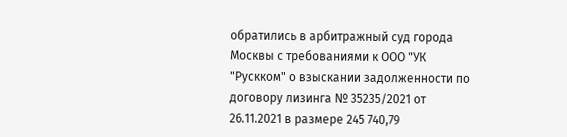обратились в арбитражный суд города Москвы с требованиями к ООО "УК "Рускком" о взыскании задолженности по договору лизинга № 35235/2021 от 26.11.2021 в размере 245 740,79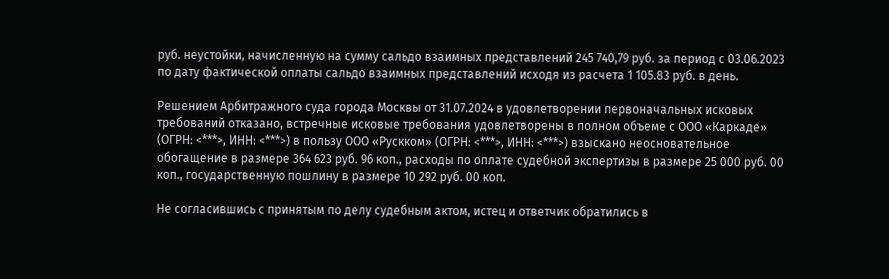руб. неустойки, начисленную на сумму сальдо взаимных представлений 245 740,79 руб. за период с 03.06.2023 по дату фактической оплаты сальдо взаимных представлений исходя из расчета 1 105.83 руб. в день.

Решением Арбитражного суда города Москвы от 31.07.2024 в удовлетворении первоначальных исковых требований отказано, встречные исковые требования удовлетворены в полном объеме с ООО «Каркаде» (ОГРН: <***>, ИНН: <***>) в пользу ООО «Рускком» (ОГРН: <***>, ИНН: <***>) взыскано неосновательное обогащение в размере 364 623 руб. 96 коп., расходы по оплате судебной экспертизы в размере 25 000 руб. 00 коп., государственную пошлину в размере 10 292 руб. 00 коп.

Не согласившись с принятым по делу судебным актом, истец и ответчик обратились в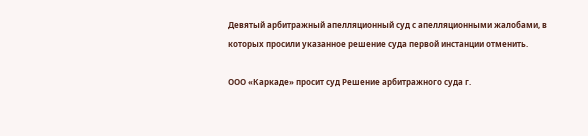Девятый арбитражный апелляционный суд с апелляционными жалобами, в которых просили указанное решение суда первой инстанции отменить.

ООО «Каркаде» просит суд Решение арбитражного суда г.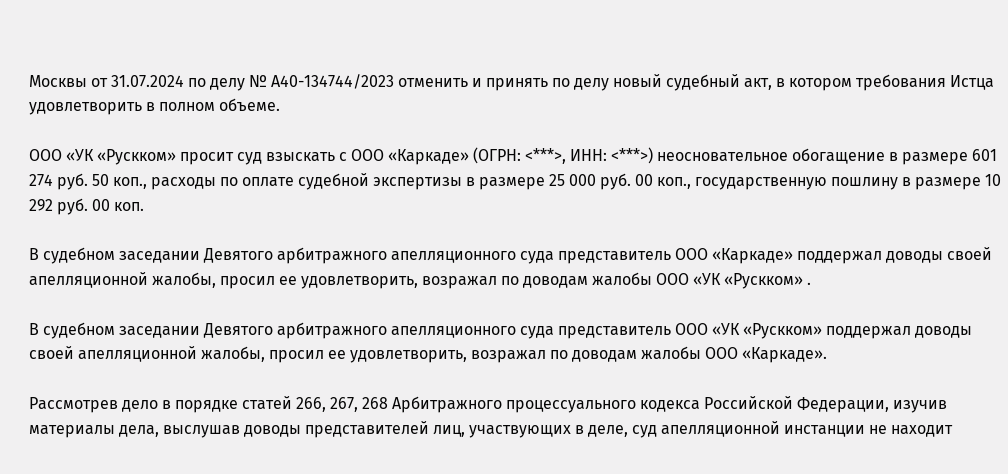Москвы от 31.07.2024 по делу № А40-134744/2023 отменить и принять по делу новый судебный акт, в котором требования Истца удовлетворить в полном объеме.

ООО «УК «Рускком» просит суд взыскать с ООО «Каркаде» (ОГРН: <***>, ИНН: <***>) неосновательное обогащение в размере 601 274 руб. 50 коп., расходы по оплате судебной экспертизы в размере 25 000 руб. 00 коп., государственную пошлину в размере 10 292 руб. 00 коп.

В судебном заседании Девятого арбитражного апелляционного суда представитель ООО «Каркаде» поддержал доводы своей апелляционной жалобы, просил ее удовлетворить, возражал по доводам жалобы ООО «УК «Рускком» .

В судебном заседании Девятого арбитражного апелляционного суда представитель ООО «УК «Рускком» поддержал доводы своей апелляционной жалобы, просил ее удовлетворить, возражал по доводам жалобы ООО «Каркаде».

Рассмотрев дело в порядке статей 266, 267, 268 Арбитражного процессуального кодекса Российской Федерации, изучив материалы дела, выслушав доводы представителей лиц, участвующих в деле, суд апелляционной инстанции не находит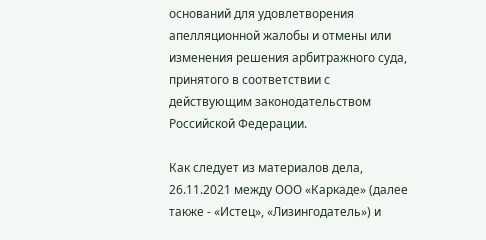оснований для удовлетворения апелляционной жалобы и отмены или изменения решения арбитражного суда, принятого в соответствии с действующим законодательством Российской Федерации.

Как следует из материалов дела, 26.11.2021 между ООО «Каркаде» (далее также - «Истец», «Лизингодатель») и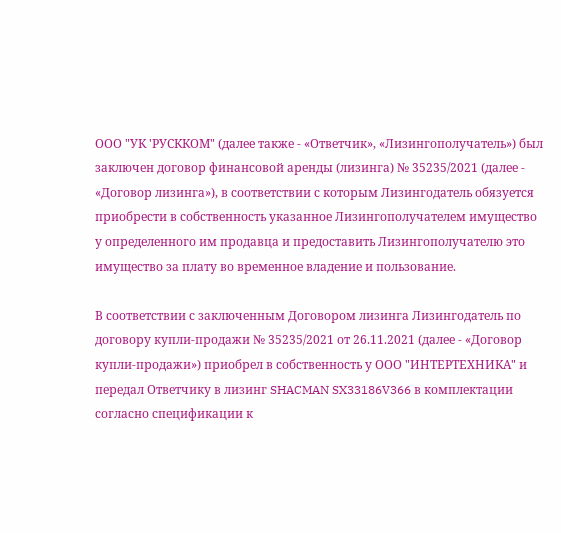ООО "УК 'РУСККОМ" (далее также - «Ответчик», «Лизингополучатель») был заключен договор финансовой аренды (лизинга) № 35235/2021 (далее - «Договор лизинга»), в соответствии с которым Лизингодатель обязуется приобрести в собственность указанное Лизингополучателем имущество у определенного им продавца и предоставить Лизингополучателю это имущество за плату во временное владение и пользование.

В соответствии с заключенным Договором лизинга Лизингодатель по договору купли-продажи № 35235/2021 от 26.11.2021 (далее - «Договор купли-продажи») приобрел в собственность у ООО "ИНТЕРТЕХНИКА" и передал Ответчику в лизинг SHACMAN SX33186V366 в комплектации согласно спецификации к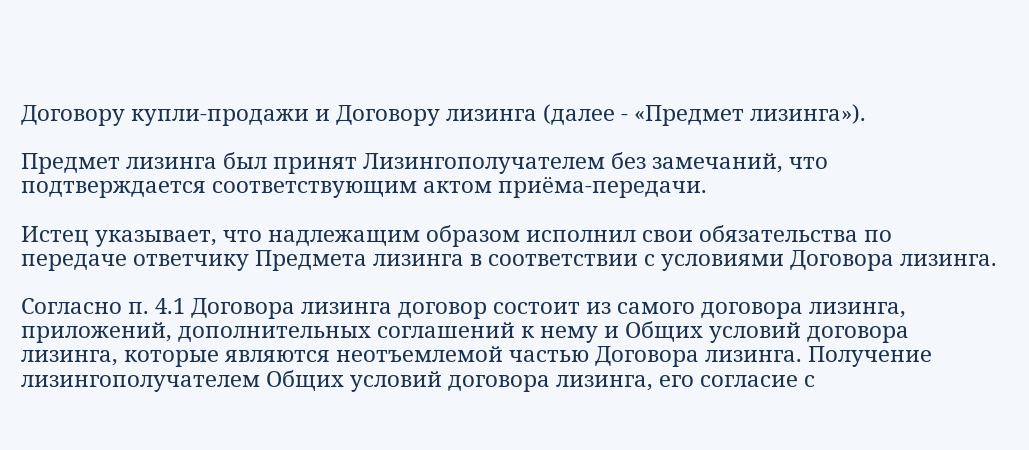Договору купли-продажи и Договору лизинга (далее - «Предмет лизинга»).

Предмет лизинга был принят Лизингополучателем без замечаний, что подтверждается соответствующим актом приёма-передачи.

Истец указывает, что надлежащим образом исполнил свои обязательства по передаче ответчику Предмета лизинга в соответствии с условиями Договора лизинга.

Согласно п. 4.1 Договора лизинга договор состоит из самого договора лизинга, приложений, дополнительных соглашений к нему и Общих условий договора лизинга, которые являются неотъемлемой частью Договора лизинга. Получение лизингополучателем Общих условий договора лизинга, его согласие с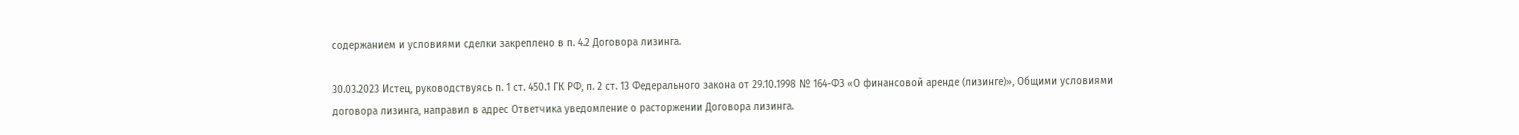содержанием и условиями сделки закреплено в п. 4.2 Договора лизинга.

30.03.2023 Истец, руководствуясь п. 1 ст. 450.1 ГК РФ, п. 2 ст. 13 Федерального закона от 29.10.1998 № 164-ФЗ «О финансовой аренде (лизинге)», Общими условиями договора лизинга, направил в адрес Ответчика уведомление о расторжении Договора лизинга.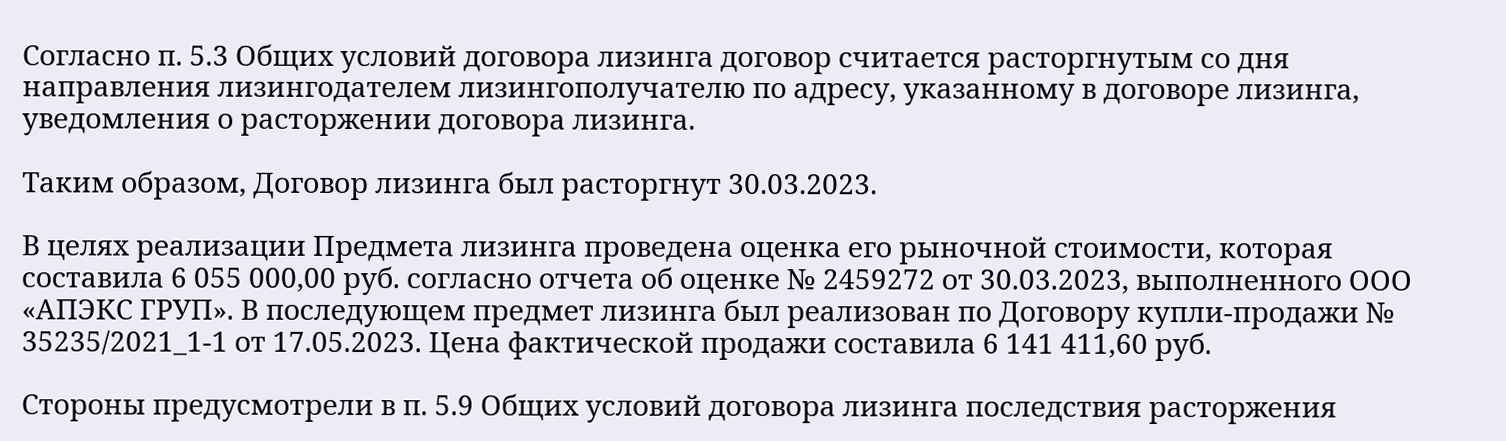Согласно п. 5.3 Общих условий договора лизинга договор считается расторгнутым со дня направления лизингодателем лизингополучателю по адресу, указанному в договоре лизинга, уведомления о расторжении договора лизинга.

Таким образом, Договор лизинга был расторгнут 30.03.2023.

В целях реализации Предмета лизинга проведена оценка его рыночной стоимости, которая составила 6 055 000,00 руб. согласно отчета об оценке № 2459272 от 30.03.2023, выполненного ООО «АПЭКС ГРУП». В последующем предмет лизинга был реализован по Договору купли-продажи № 35235/2021_1-1 от 17.05.2023. Цена фактической продажи составила 6 141 411,60 руб.

Стороны предусмотрели в п. 5.9 Общих условий договора лизинга последствия расторжения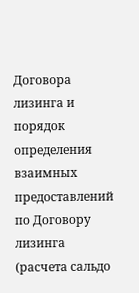Договора лизинга и порядок определения взаимных предоставлений по Договору лизинга (расчета сальдо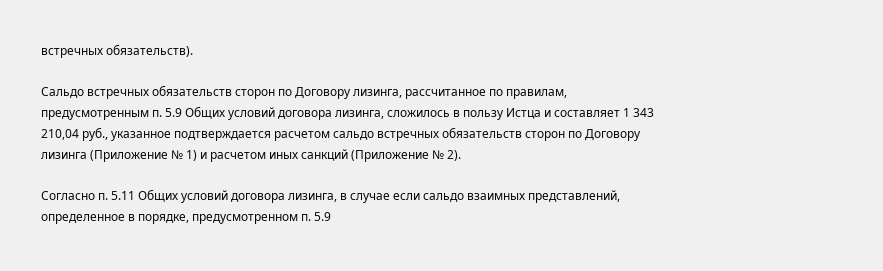встречных обязательств).

Сальдо встречных обязательств сторон по Договору лизинга, рассчитанное по правилам, предусмотренным п. 5.9 Общих условий договора лизинга, сложилось в пользу Истца и составляет 1 343 210,04 руб., указанное подтверждается расчетом сальдо встречных обязательств сторон по Договору лизинга (Приложение № 1) и расчетом иных санкций (Приложение № 2).

Согласно п. 5.11 Общих условий договора лизинга, в случае если сальдо взаимных представлений, определенное в порядке, предусмотренном п. 5.9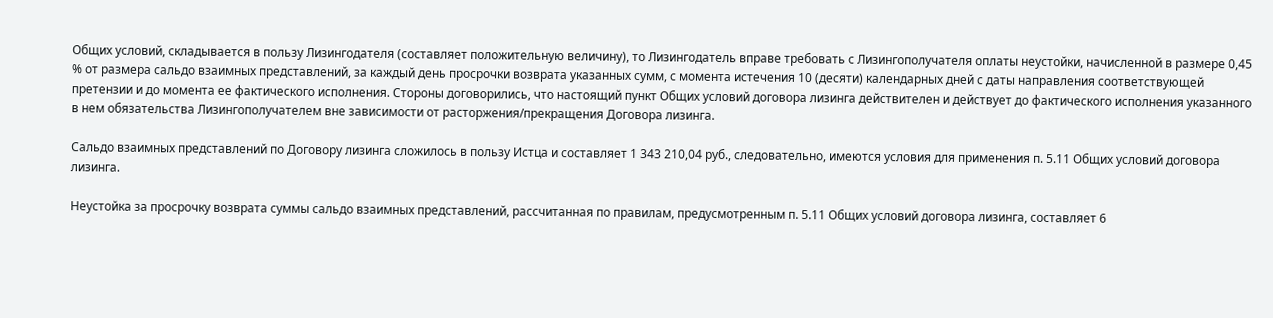Общих условий, складывается в пользу Лизингодателя (составляет положительную величину), то Лизингодатель вправе требовать с Лизингополучателя оплаты неустойки, начисленной в размере 0,45 % от размера сальдо взаимных представлений, за каждый день просрочки возврата указанных сумм, с момента истечения 10 (десяти) календарных дней с даты направления соответствующей претензии и до момента ее фактического исполнения. Стороны договорились, что настоящий пункт Общих условий договора лизинга действителен и действует до фактического исполнения указанного в нем обязательства Лизингополучателем вне зависимости от расторжения/прекращения Договора лизинга.

Сальдо взаимных представлений по Договору лизинга сложилось в пользу Истца и составляет 1 343 210,04 руб., следовательно, имеются условия для применения п. 5.11 Общих условий договора лизинга.

Неустойка за просрочку возврата суммы сальдо взаимных представлений, рассчитанная по правилам, предусмотренным п. 5.11 Общих условий договора лизинга, составляет 6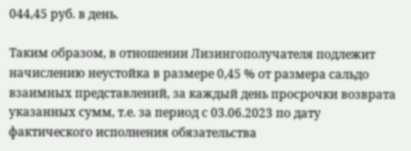044,45 руб. в день.

Таким образом, в отношении Лизингополучателя подлежит начислению неустойка в размере 0,45 % от размера сальдо взаимных представлений, за каждый день просрочки возврата указанных сумм, т.е. за период с 03.06.2023 по дату фактического исполнения обязательства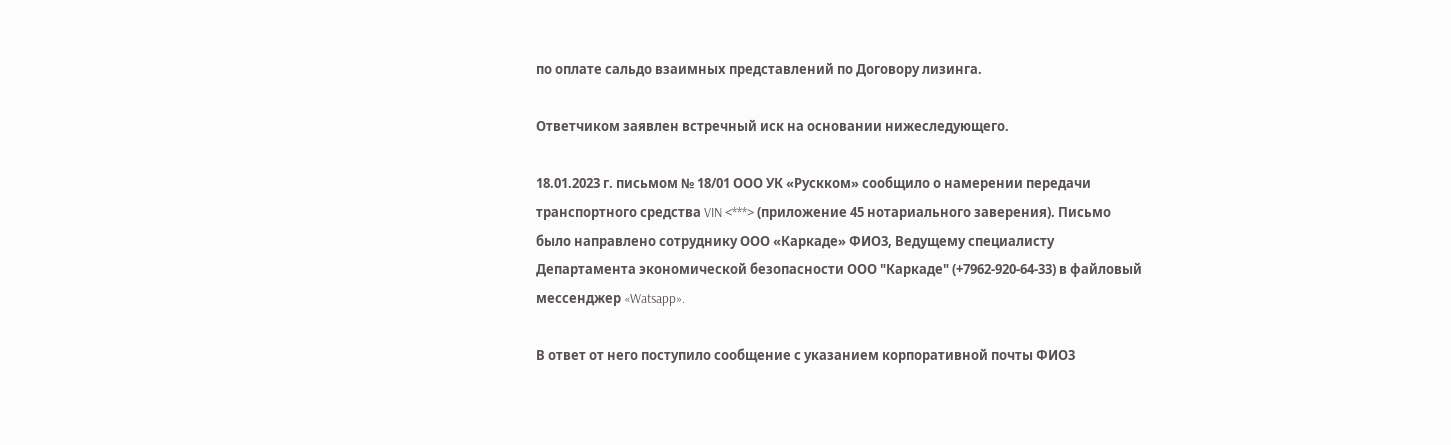по оплате сальдо взаимных представлений по Договору лизинга.

Ответчиком заявлен встречный иск на основании нижеследующего.

18.01.2023 г. письмом № 18/01 ООО УК «Рускком» сообщило о намерении передачи транспортного средства VIN <***> (приложение 45 нотариального заверения). Письмо было направлено сотруднику ООО «Каркаде» ФИО3, Ведущему специалисту Департамента экономической безопасности ООО "Каркаде" (+7962-920-64-33) в файловый мессенджер «Watsapp».

В ответ от него поступило сообщение с указанием корпоративной почты ФИО3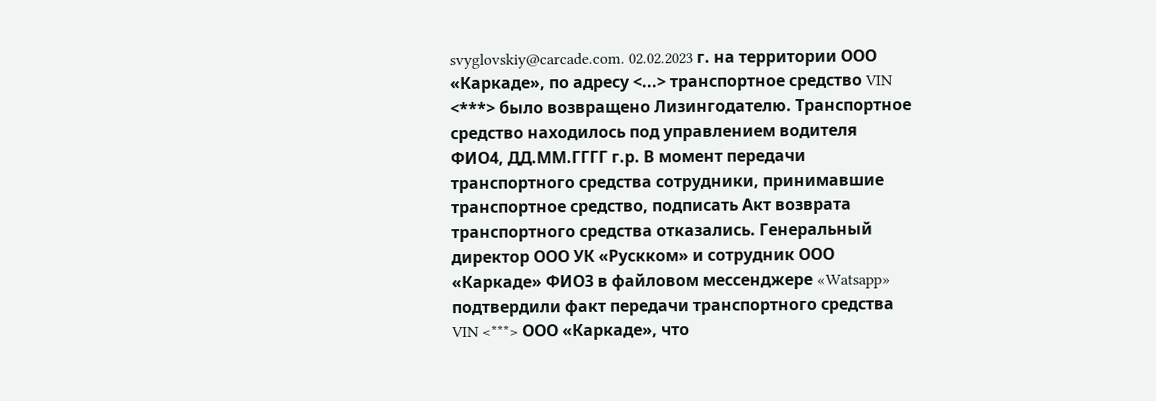svyglovskiy@carcade.com. 02.02.2023 г. на территории ООО «Каркаде», по адресу <...> транспортное средство VIN <***> было возвращено Лизингодателю. Транспортное средство находилось под управлением водителя ФИО4, ДД.ММ.ГГГГ г.р. В момент передачи транспортного средства сотрудники, принимавшие транспортное средство, подписать Акт возврата транспортного средства отказались. Генеральный директор ООО УК «Рускком» и сотрудник ООО «Каркаде» ФИО3 в файловом мессенджере «Watsapp» подтвердили факт передачи транспортного средства VIN <***> ООО «Каркаде», что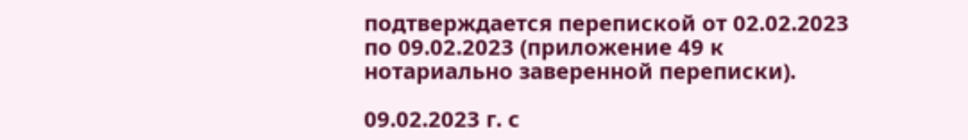подтверждается перепиской от 02.02.2023 по 09.02.2023 (приложение 49 к нотариально заверенной переписки).

09.02.2023 г. с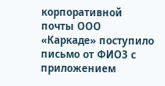корпоративной почты ООО «Каркаде» поступило письмо от ФИО3 с приложением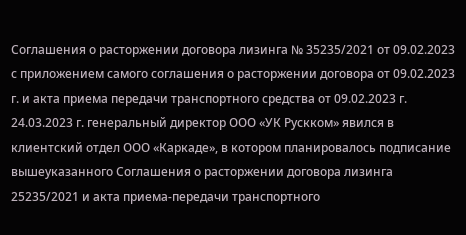Соглашения о расторжении договора лизинга № 35235/2021 от 09.02.2023 с приложением самого соглашения о расторжении договора от 09.02.2023 г. и акта приема передачи транспортного средства от 09.02.2023 г. 24.03.2023 г. генеральный директор ООО «УК Рускком» явился в клиентский отдел ООО «Каркаде», в котором планировалось подписание вышеуказанного Соглашения о расторжении договора лизинга 25235/2021 и акта приема-передачи транспортного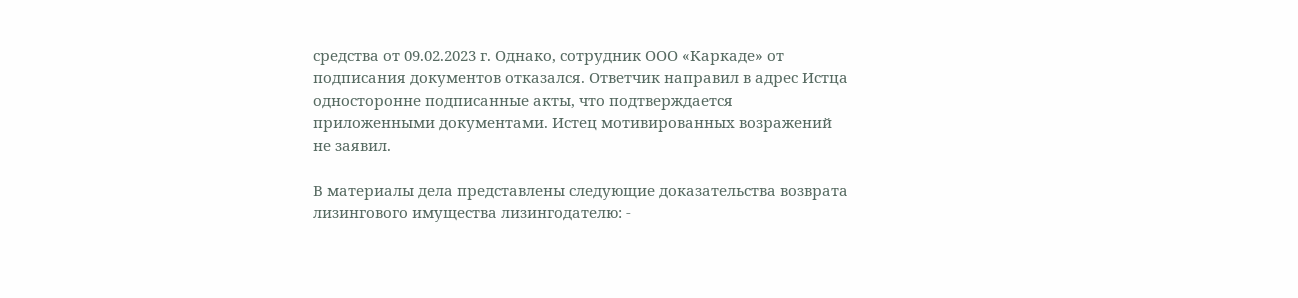средства от 09.02.2023 г. Однако, сотрудник ООО «Каркаде» от подписания документов отказался. Ответчик направил в адрес Истца односторонне подписанные акты, что подтверждается приложенными документами. Истец мотивированных возражений не заявил.

В материалы дела представлены следующие доказательства возврата лизингового имущества лизингодателю: -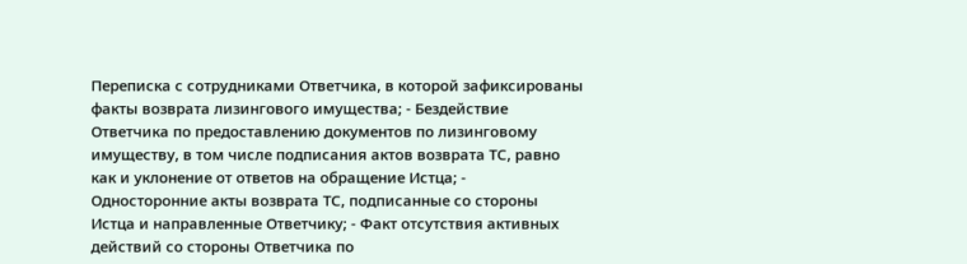Переписка с сотрудниками Ответчика, в которой зафиксированы факты возврата лизингового имущества; - Бездействие Ответчика по предоставлению документов по лизинговому имуществу, в том числе подписания актов возврата ТС, равно как и уклонение от ответов на обращение Истца; - Односторонние акты возврата ТС, подписанные со стороны Истца и направленные Ответчику; - Факт отсутствия активных действий со стороны Ответчика по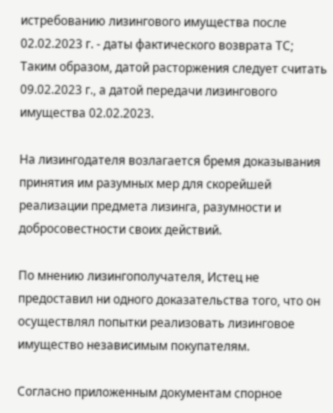истребованию лизингового имущества после 02.02.2023 г. - даты фактического возврата ТС; Таким образом, датой расторжения следует считать 09.02.2023 г., а датой передачи лизингового имущества 02.02.2023.

На лизингодателя возлагается бремя доказывания принятия им разумных мер для скорейшей реализации предмета лизинга, разумности и добросовестности своих действий.

По мнению лизингополучателя, Истец не предоставил ни одного доказательства того, что он осуществлял попытки реализовать лизинговое имущество независимым покупателям.

Согласно приложенным документам спорное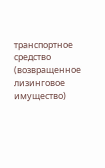транспортное средство (возвращенное лизинговое имущество)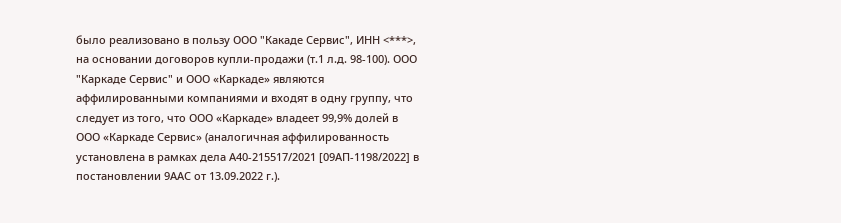было реализовано в пользу ООО "Какаде Сервис", ИНН <***>, на основании договоров купли-продажи (т.1 л.д. 98-100). ООО "Каркаде Сервис" и ООО «Каркаде» являются аффилированными компаниями и входят в одну группу, что следует из того, что ООО «Каркаде» владеет 99,9% долей в ООО «Каркаде Сервис» (аналогичная аффилированность установлена в рамках дела А40-215517/2021 [09АП-1198/2022] в постановлении 9ААС от 13.09.2022 г.).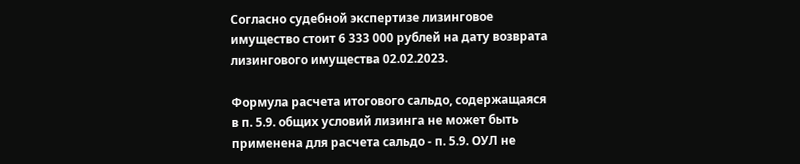Согласно судебной экспертизе лизинговое имущество стоит 6 333 000 рублей на дату возврата лизингового имущества 02.02.2023.

Формула расчета итогового сальдо, содержащаяся в п. 5.9. общих условий лизинга не может быть применена для расчета сальдо - п. 5.9. ОУЛ не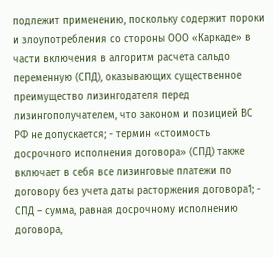подлежит применению, поскольку содержит пороки и злоупотребления со стороны ООО «Каркаде» в части включения в алгоритм расчета сальдо переменную (СПД), оказывающих существенное преимущество лизингодателя перед лизингополучателем, что законом и позицией ВС РФ не допускается; - термин «стоимость досрочного исполнения договора» (СПД) также включает в себя все лизинговые платежи по договору без учета даты расторжения договора1; - СПД – сумма, равная досрочному исполнению договора,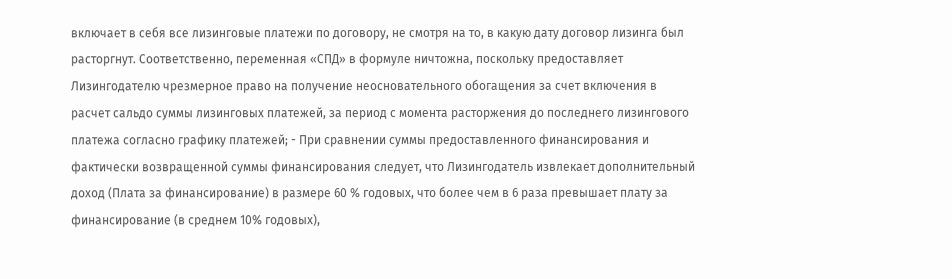включает в себя все лизинговые платежи по договору, не смотря на то, в какую дату договор лизинга был расторгнут. Соответственно, переменная «СПД» в формуле ничтожна, поскольку предоставляет Лизингодателю чрезмерное право на получение неосновательного обогащения за счет включения в расчет сальдо суммы лизинговых платежей, за период с момента расторжения до последнего лизингового платежа согласно графику платежей; - При сравнении суммы предоставленного финансирования и фактически возвращенной суммы финансирования следует, что Лизингодатель извлекает дополнительный доход (Плата за финансирование) в размере 60 % годовых, что более чем в 6 раза превышает плату за финансирование (в среднем 10% годовых),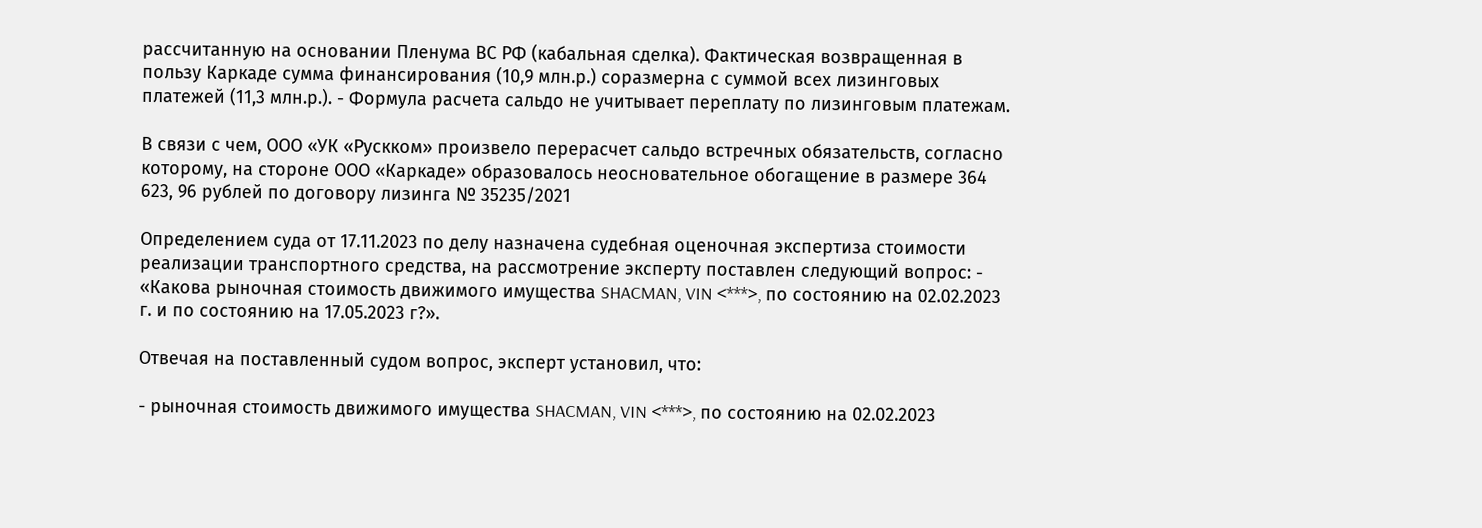рассчитанную на основании Пленума ВС РФ (кабальная сделка). Фактическая возвращенная в пользу Каркаде сумма финансирования (10,9 млн.р.) соразмерна с суммой всех лизинговых платежей (11,3 млн.р.). - Формула расчета сальдо не учитывает переплату по лизинговым платежам.

В связи с чем, ООО «УК «Рускком» произвело перерасчет сальдо встречных обязательств, согласно которому, на стороне ООО «Каркаде» образовалось неосновательное обогащение в размере 364 623, 96 рублей по договору лизинга № 35235/2021

Определением суда от 17.11.2023 по делу назначена судебная оценочная экспертиза стоимости реализации транспортного средства, на рассмотрение эксперту поставлен следующий вопрос: - «Какова рыночная стоимость движимого имущества SHACMAN, VIN <***>, по состоянию на 02.02.2023 г. и по состоянию на 17.05.2023 г?».

Отвечая на поставленный судом вопрос, эксперт установил, что:

- рыночная стоимость движимого имущества SHACMAN, VIN <***>, по состоянию на 02.02.2023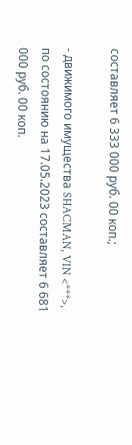составляет 6 333 000 руб. 00 коп.;

- движимого имущества SHACMAN, VIN <***>, по состоянию на 17.05.2023 составляет 6 681 000 руб. 00 коп.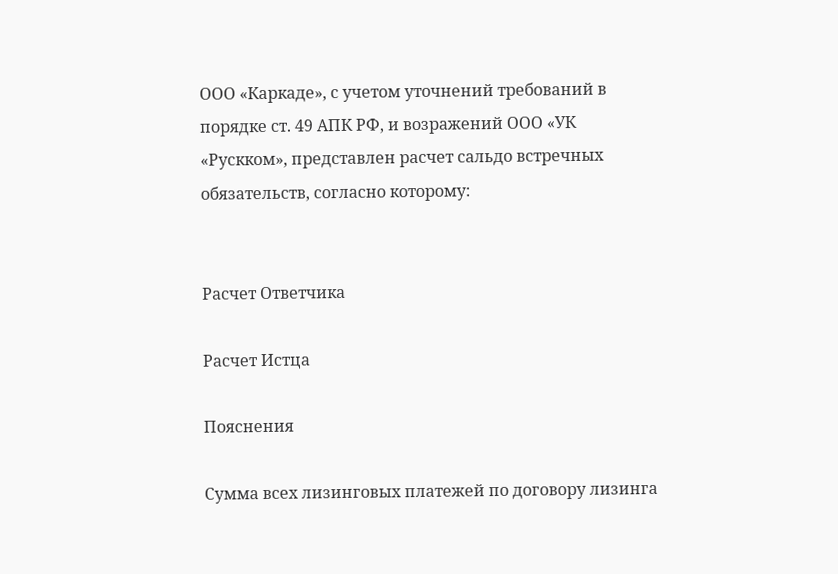ООО «Каркаде», с учетом уточнений требований в порядке ст. 49 АПК РФ, и возражений ООО «УК «Рускком», представлен расчет сальдо встречных обязательств, согласно которому:


Расчет Ответчика

Расчет Истца

Пояснения

Сумма всех лизинговых платежей по договору лизинга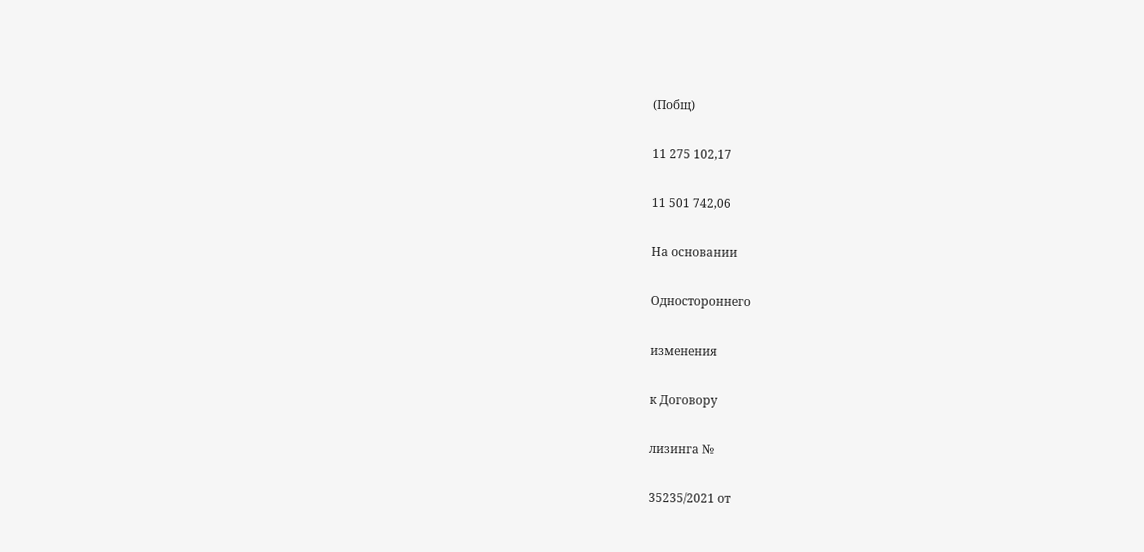(Побщ)

11 275 102,17

11 501 742,06

На основании

Одностороннего

изменения

к Договору

лизинга №

35235/2021 от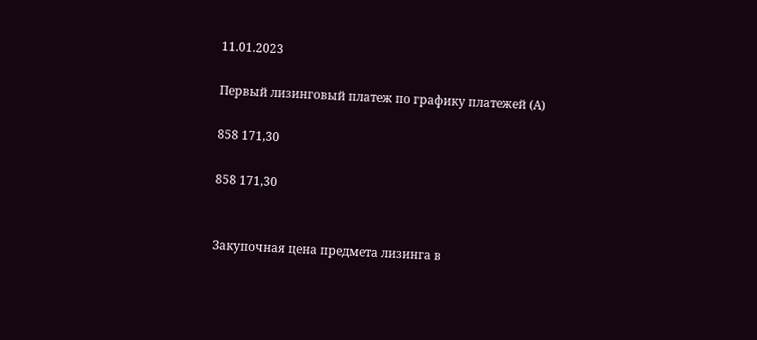11.01.2023

Первый лизинговый платеж по графику платежей (А)

858 171,30

858 171,30


Закупочная цена предмета лизинга в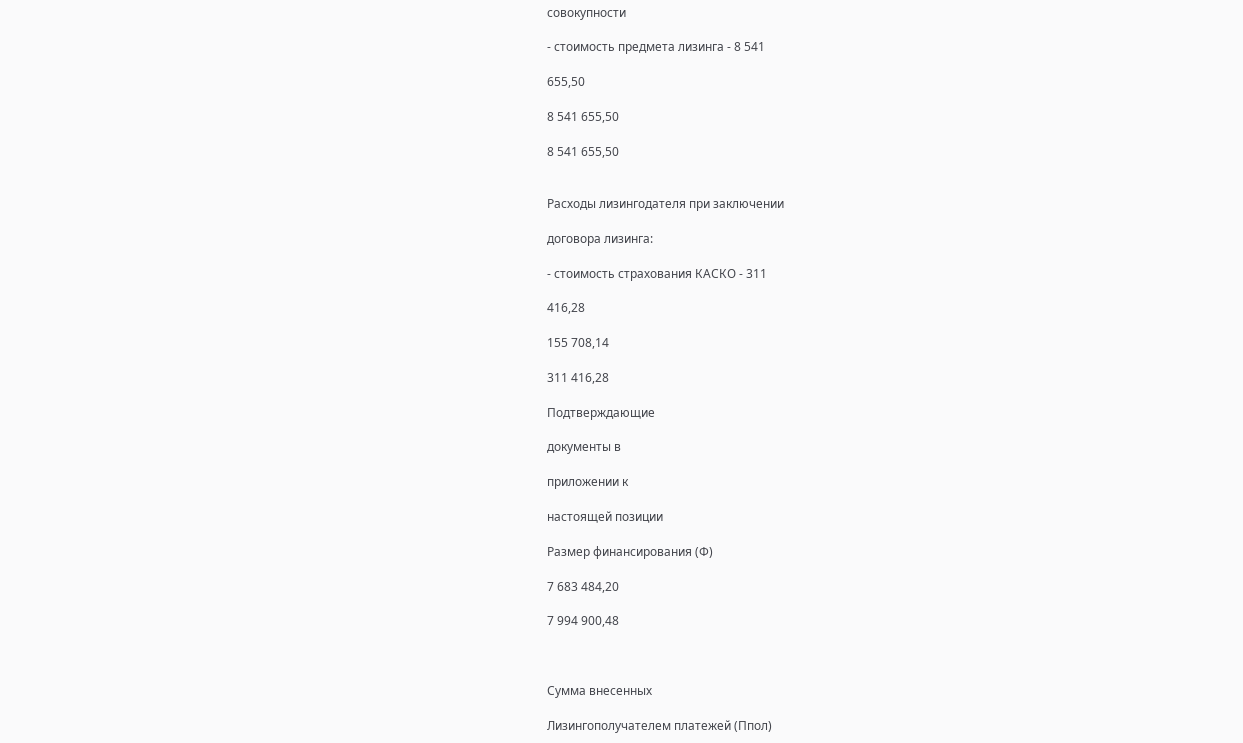совокупности

- стоимость предмета лизинга - 8 541

655,50

8 541 655,50

8 541 655,50


Расходы лизингодателя при заключении

договора лизинга:

- стоимость страхования КАСКО - 311

416,28

155 708,14

311 416,28

Подтверждающие

документы в

приложении к

настоящей позиции

Размер финансирования (Ф)

7 683 484,20

7 994 900,48



Сумма внесенных

Лизингополучателем платежей (Ппол)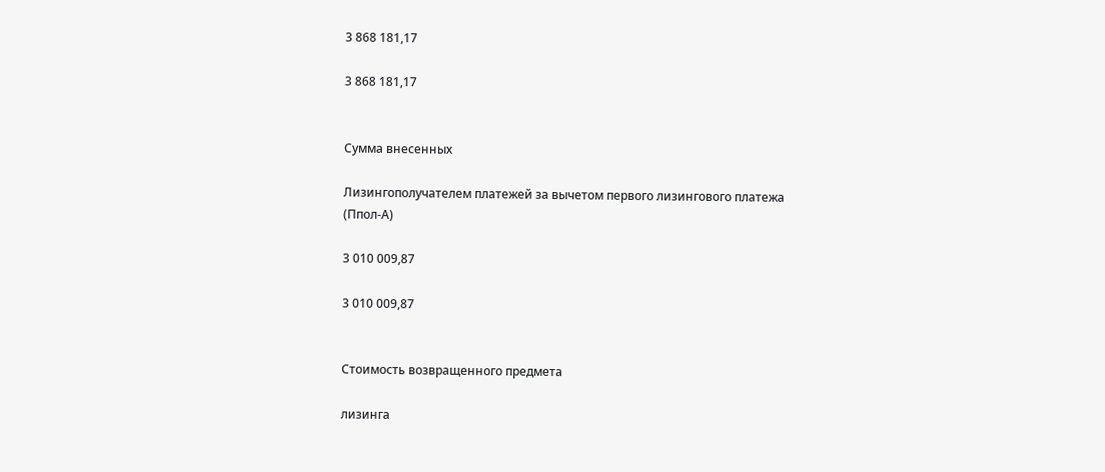3 868 181,17

3 868 181,17


Сумма внесенных

Лизингополучателем платежей за вычетом первого лизингового платежа (Ппол-А)

3 010 009,87

3 010 009,87


Стоимость возвращенного предмета

лизинга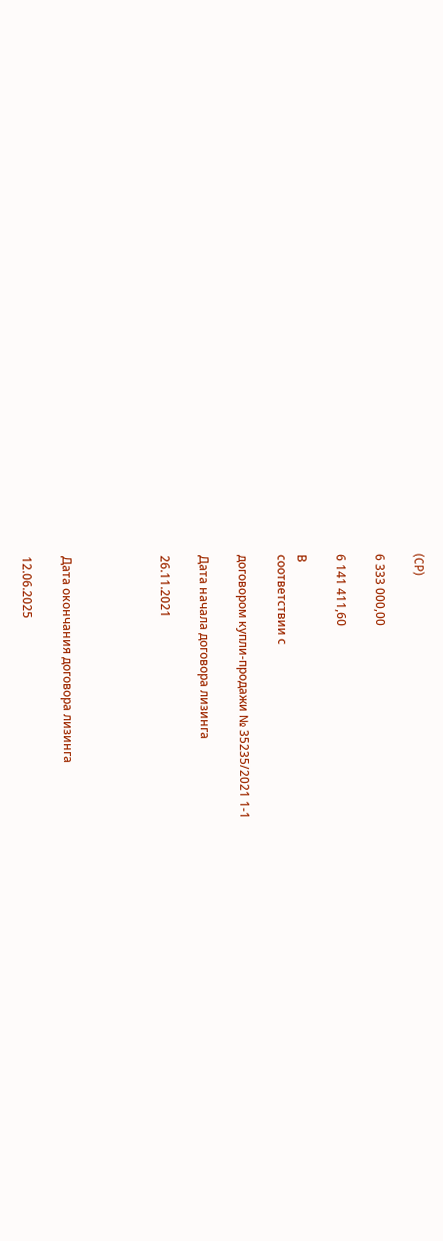(CP)

6 333 000,00

6 141 411,60

В
соответствии с

договором купли-продажи № 35235/2021 1-1

Дата начала договора лизинга

26.11.2021




Дата окончания договора лизинга

12.06.2025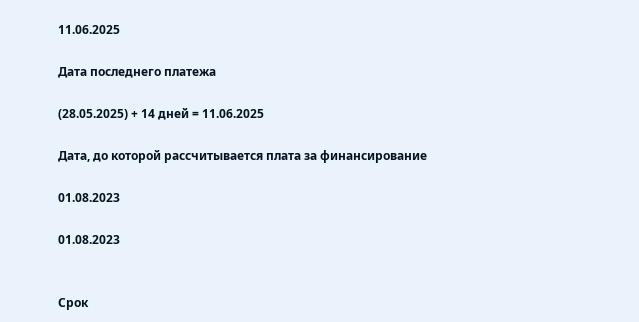11.06.2025

Дата последнего платежа

(28.05.2025) + 14 дней = 11.06.2025

Дата, до которой рассчитывается плата за финансирование

01.08.2023

01.08.2023


Срок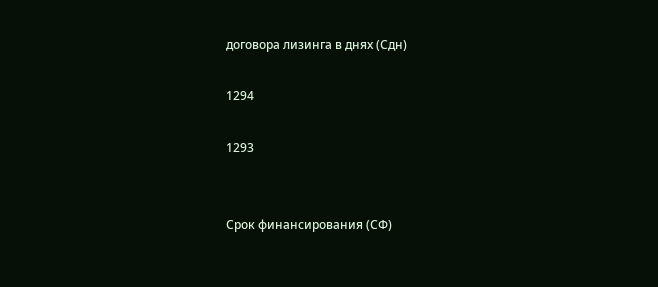договора лизинга в днях (Сдн)

1294

1293


Срок финансирования (СФ)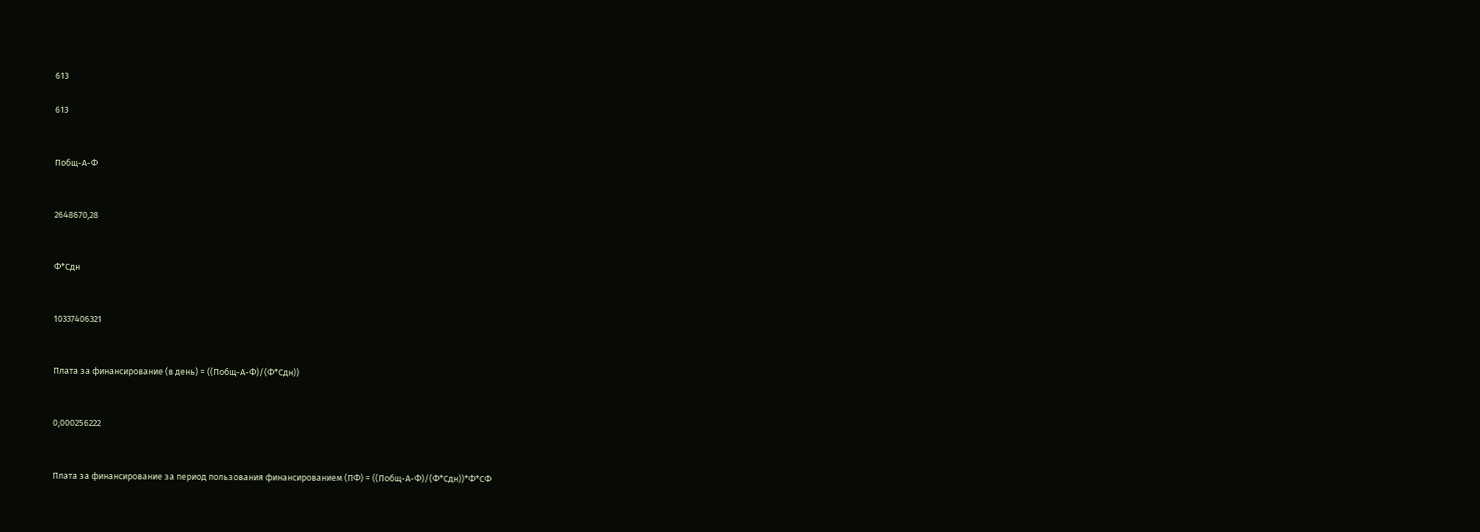613

613


Побщ-А-Ф


2648670,28


Ф*Сдн


10337406321


Плата за финансирование (в день) = ((Побщ-А-Ф)/(Ф*Сдн))


0,000256222


Плата за финансирование за период пользования финансированием (ПФ) = ((Побщ-А-Ф)/(Ф*Сдн))*Ф*СФ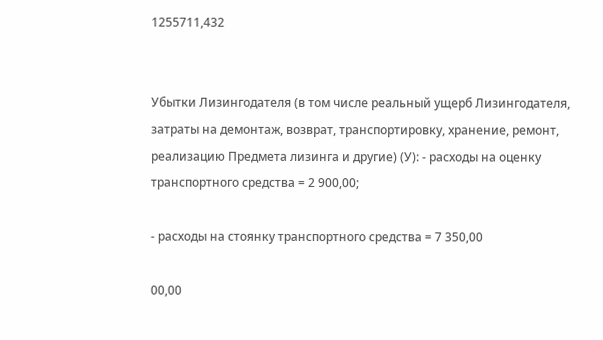1255711,432


Убытки Лизингодателя (в том числе реальный ущерб Лизингодателя, затраты на демонтаж, возврат, транспортировку, хранение, ремонт, реализацию Предмета лизинга и другие) (У): - расходы на оценку транспортного средства = 2 900,00;

- расходы на стоянку транспортного средства = 7 350,00

00,00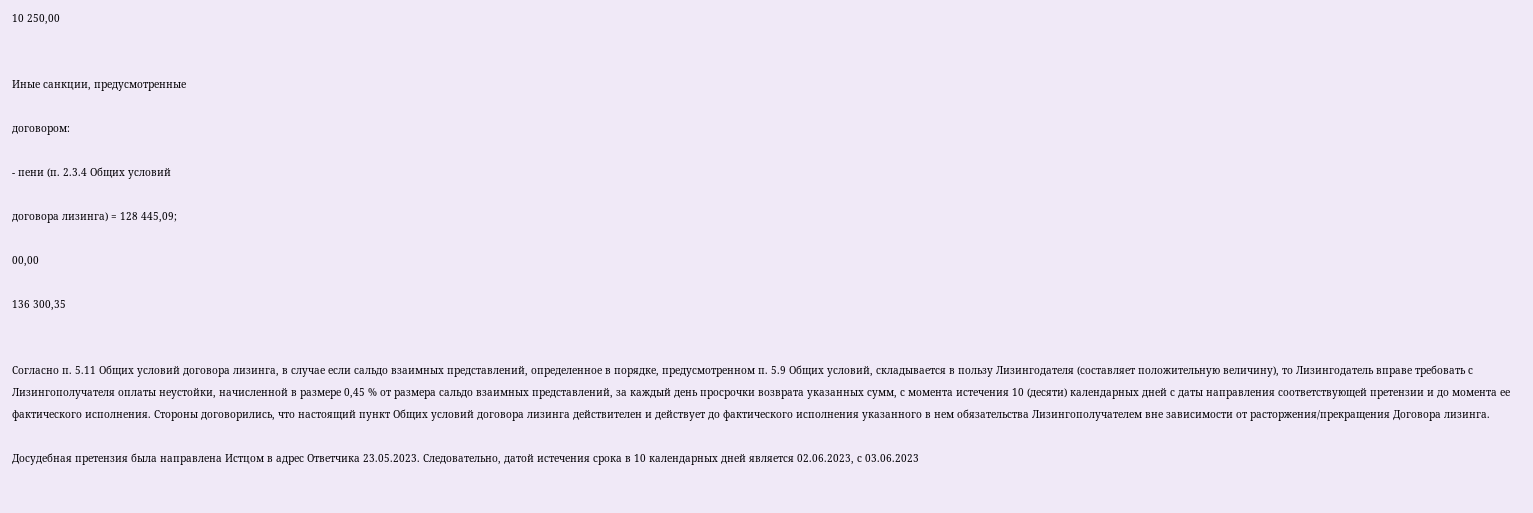10 250,00


Иные санкции, предусмотренные

договором:

- пени (п. 2.3.4 Общих условий

договора лизинга) = 128 445,09;

00,00

136 300,35


Согласно п. 5.11 Общих условий договора лизинга, в случае если сальдо взаимных представлений, определенное в порядке, предусмотренном п. 5.9 Общих условий, складывается в пользу Лизингодателя (составляет положительную величину), то Лизингодатель вправе требовать с Лизингополучателя оплаты неустойки, начисленной в размере 0,45 % от размера сальдо взаимных представлений, за каждый день просрочки возврата указанных сумм, с момента истечения 10 (десяти) календарных дней с даты направления соответствующей претензии и до момента ее фактического исполнения. Стороны договорились, что настоящий пункт Общих условий договора лизинга действителен и действует до фактического исполнения указанного в нем обязательства Лизингополучателем вне зависимости от расторжения/прекращения Договора лизинга.

Досудебная претензия была направлена Истцом в адрес Ответчика 23.05.2023. Следовательно, датой истечения срока в 10 календарных дней является 02.06.2023, с 03.06.2023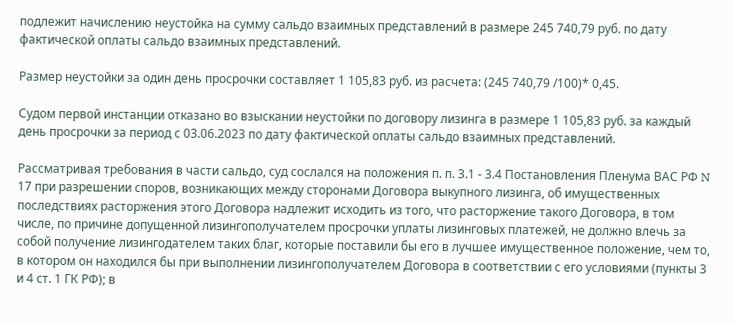подлежит начислению неустойка на сумму сальдо взаимных представлений в размере 245 740,79 руб. по дату фактической оплаты сальдо взаимных представлений.

Размер неустойки за один день просрочки составляет 1 105,83 руб. из расчета: (245 740,79 /100)* 0,45.

Судом первой инстанции отказано во взыскании неустойки по договору лизинга в размере 1 105,83 руб. за каждый день просрочки за период с 03.06.2023 по дату фактической оплаты сальдо взаимных представлений.

Рассматривая требования в части сальдо, суд сослался на положения п. п. 3.1 - 3.4 Постановления Пленума ВАС РФ N 17 при разрешении споров, возникающих между сторонами Договора выкупного лизинга, об имущественных последствиях расторжения этого Договора надлежит исходить из того, что расторжение такого Договора, в том числе, по причине допущенной лизингополучателем просрочки уплаты лизинговых платежей, не должно влечь за собой получение лизингодателем таких благ, которые поставили бы его в лучшее имущественное положение, чем то, в котором он находился бы при выполнении лизингополучателем Договора в соответствии с его условиями (пункты 3 и 4 ст. 1 ГК РФ); в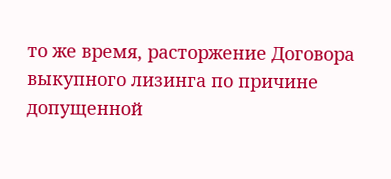то же время, расторжение Договора выкупного лизинга по причине допущенной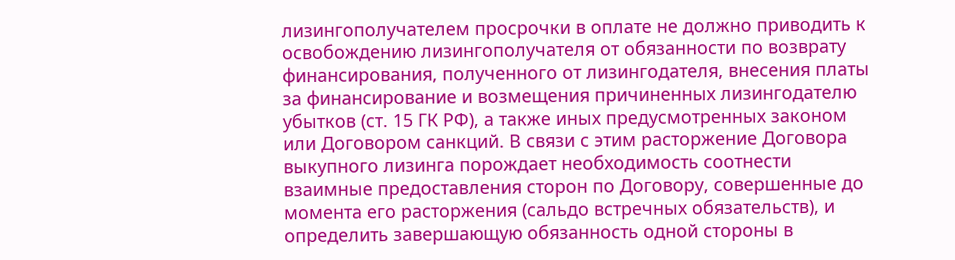лизингополучателем просрочки в оплате не должно приводить к освобождению лизингополучателя от обязанности по возврату финансирования, полученного от лизингодателя, внесения платы за финансирование и возмещения причиненных лизингодателю убытков (ст. 15 ГК РФ), а также иных предусмотренных законом или Договором санкций. В связи с этим расторжение Договора выкупного лизинга порождает необходимость соотнести взаимные предоставления сторон по Договору, совершенные до момента его расторжения (сальдо встречных обязательств), и определить завершающую обязанность одной стороны в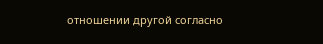отношении другой согласно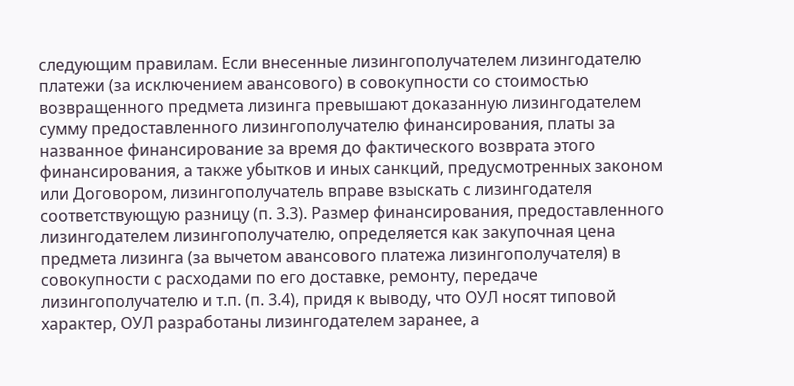следующим правилам. Если внесенные лизингополучателем лизингодателю платежи (за исключением авансового) в совокупности со стоимостью возвращенного предмета лизинга превышают доказанную лизингодателем сумму предоставленного лизингополучателю финансирования, платы за названное финансирование за время до фактического возврата этого финансирования, а также убытков и иных санкций, предусмотренных законом или Договором, лизингополучатель вправе взыскать с лизингодателя соответствующую разницу (п. 3.3). Размер финансирования, предоставленного лизингодателем лизингополучателю, определяется как закупочная цена предмета лизинга (за вычетом авансового платежа лизингополучателя) в совокупности с расходами по его доставке, ремонту, передаче лизингополучателю и т.п. (п. 3.4), придя к выводу, что ОУЛ носят типовой характер, ОУЛ разработаны лизингодателем заранее, а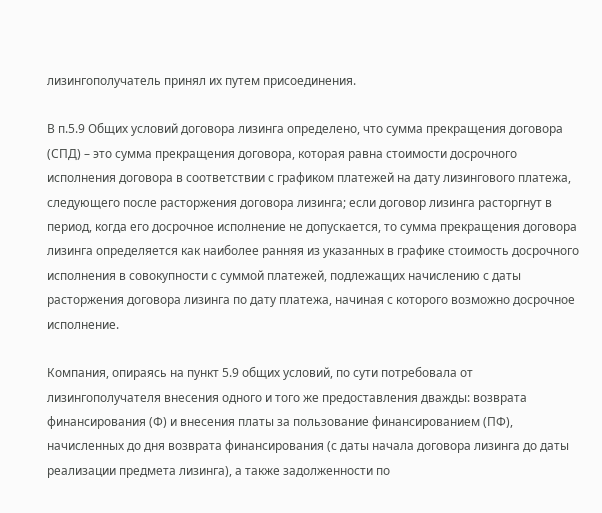лизингополучатель принял их путем присоединения.

В п.5.9 Общих условий договора лизинга определено, что сумма прекращения договора (СПД) – это сумма прекращения договора, которая равна стоимости досрочного исполнения договора в соответствии с графиком платежей на дату лизингового платежа, следующего после расторжения договора лизинга; если договор лизинга расторгнут в период, когда его досрочное исполнение не допускается, то сумма прекращения договора лизинга определяется как наиболее ранняя из указанных в графике стоимость досрочного исполнения в совокупности с суммой платежей, подлежащих начислению с даты расторжения договора лизинга по дату платежа, начиная с которого возможно досрочное исполнение.

Компания, опираясь на пункт 5.9 общих условий, по сути потребовала от лизингополучателя внесения одного и того же предоставления дважды: возврата финансирования (Ф) и внесения платы за пользование финансированием (ПФ), начисленных до дня возврата финансирования (с даты начала договора лизинга до даты реализации предмета лизинга), а также задолженности по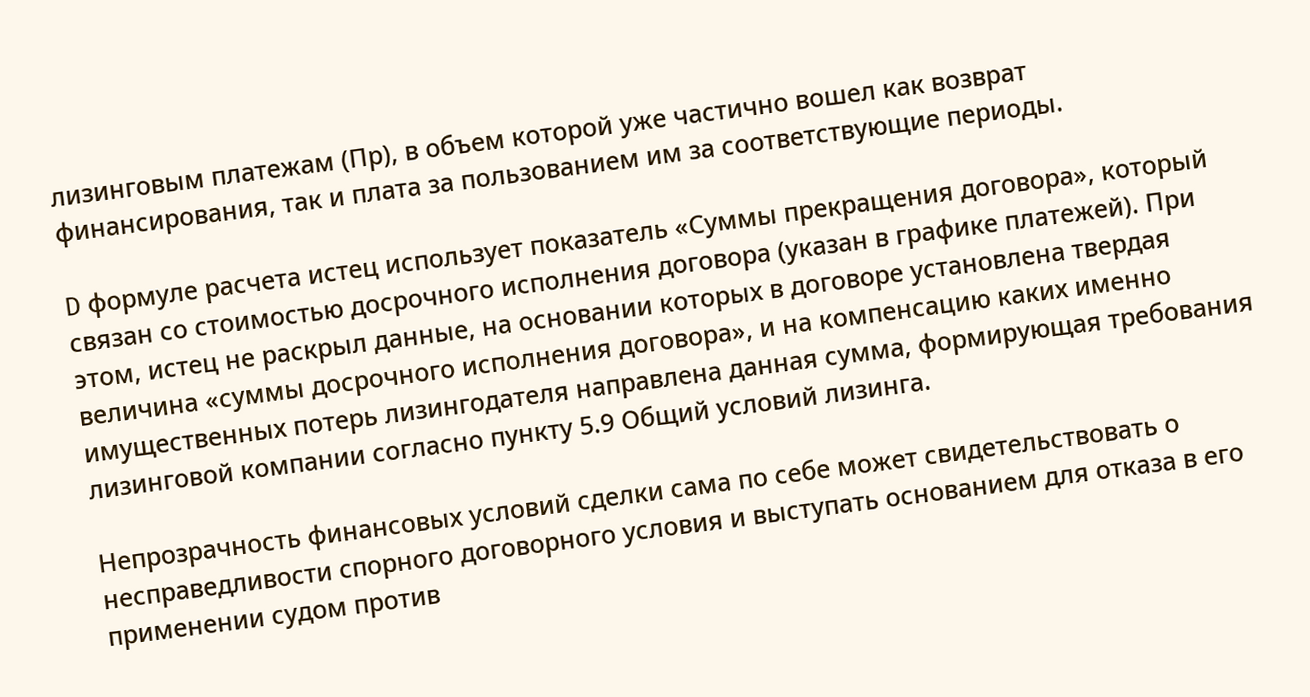лизинговым платежам (Пр), в объем которой уже частично вошел как возврат финансирования, так и плата за пользованием им за соответствующие периоды.

D формуле расчета истец использует показатель «Суммы прекращения договора», который связан со стоимостью досрочного исполнения договора (указан в графике платежей). При этом, истец не раскрыл данные, на основании которых в договоре установлена твердая величина «суммы досрочного исполнения договора», и на компенсацию каких именно имущественных потерь лизингодателя направлена данная сумма, формирующая требования лизинговой компании согласно пункту 5.9 Общий условий лизинга.

Непрозрачность финансовых условий сделки сама по себе может свидетельствовать о несправедливости спорного договорного условия и выступать основанием для отказа в его применении судом против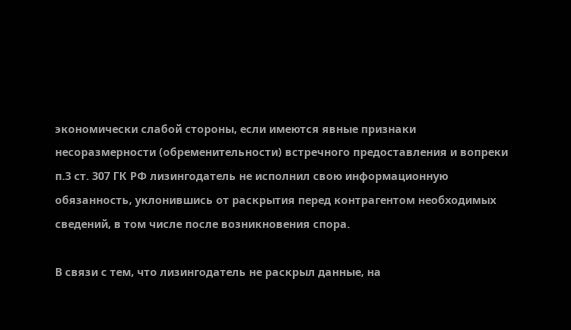экономически слабой стороны, если имеются явные признаки несоразмерности (обременительности) встречного предоставления и вопреки п.3 ст. 307 ГК РФ лизингодатель не исполнил свою информационную обязанность, уклонившись от раскрытия перед контрагентом необходимых сведений, в том числе после возникновения спора.

В связи с тем, что лизингодатель не раскрыл данные, на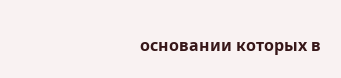основании которых в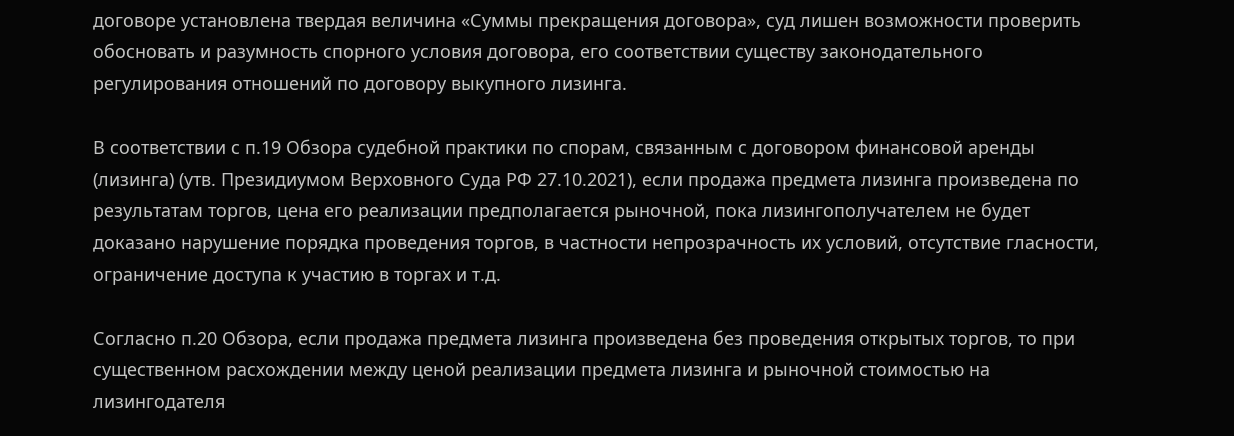договоре установлена твердая величина «Суммы прекращения договора», суд лишен возможности проверить обосновать и разумность спорного условия договора, его соответствии существу законодательного регулирования отношений по договору выкупного лизинга.

В соответствии с п.19 Обзора судебной практики по спорам, связанным с договором финансовой аренды (лизинга) (утв. Президиумом Верховного Суда РФ 27.10.2021), если продажа предмета лизинга произведена по результатам торгов, цена его реализации предполагается рыночной, пока лизингополучателем не будет доказано нарушение порядка проведения торгов, в частности непрозрачность их условий, отсутствие гласности, ограничение доступа к участию в торгах и т.д.

Согласно п.20 Обзора, если продажа предмета лизинга произведена без проведения открытых торгов, то при существенном расхождении между ценой реализации предмета лизинга и рыночной стоимостью на лизингодателя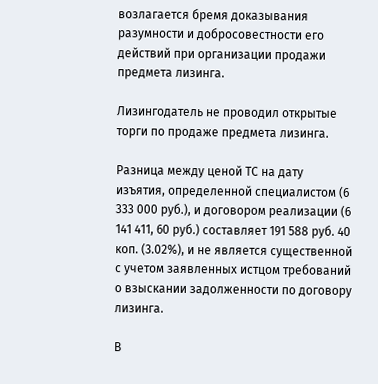возлагается бремя доказывания разумности и добросовестности его действий при организации продажи предмета лизинга.

Лизингодатель не проводил открытые торги по продаже предмета лизинга.

Разница между ценой ТС на дату изъятия, определенной специалистом (6 333 000 руб.), и договором реализации (6 141 411, 60 руб.) составляет 191 588 руб. 40 коп. (3.02%), и не является существенной с учетом заявленных истцом требований о взыскании задолженности по договору лизинга.

В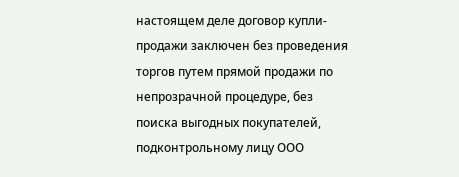настоящем деле договор купли-продажи заключен без проведения торгов путем прямой продажи по непрозрачной процедуре, без поиска выгодных покупателей, подконтрольному лицу ООО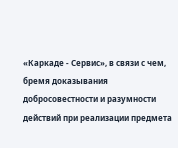«Каркаде - Сервис», в связи с чем, бремя доказывания добросовестности и разумности действий при реализации предмета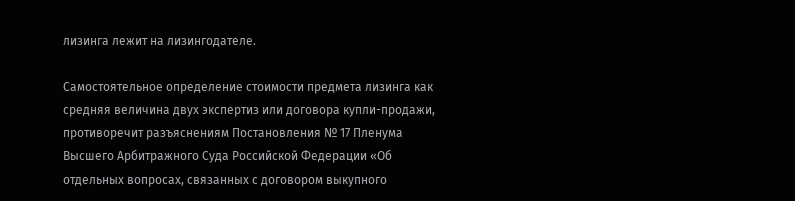лизинга лежит на лизингодателе.

Самостоятельное определение стоимости предмета лизинга как средняя величина двух экспертиз или договора купли-продажи, противоречит разъяснениям Постановления № 17 Пленума Высшего Арбитражного Суда Российской Федерации «Об отдельных вопросах, связанных с договором выкупного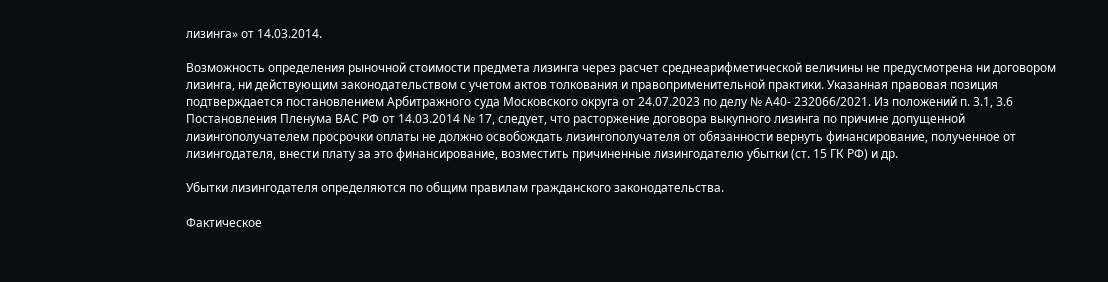лизинга» от 14.03.2014.

Возможность определения рыночной стоимости предмета лизинга через расчет среднеарифметической величины не предусмотрена ни договором лизинга, ни действующим законодательством с учетом актов толкования и правоприменительной практики. Указанная правовая позиция подтверждается постановлением Арбитражного суда Московского округа от 24.07.2023 по делу № А40- 232066/2021. Из положений п. 3.1, 3.6 Постановления Пленума ВАС РФ от 14.03.2014 № 17, следует, что расторжение договора выкупного лизинга по причине допущенной лизингополучателем просрочки оплаты не должно освобождать лизингополучателя от обязанности вернуть финансирование, полученное от лизингодателя, внести плату за это финансирование, возместить причиненные лизингодателю убытки (ст. 15 ГК РФ) и др.

Убытки лизингодателя определяются по общим правилам гражданского законодательства.

Фактическое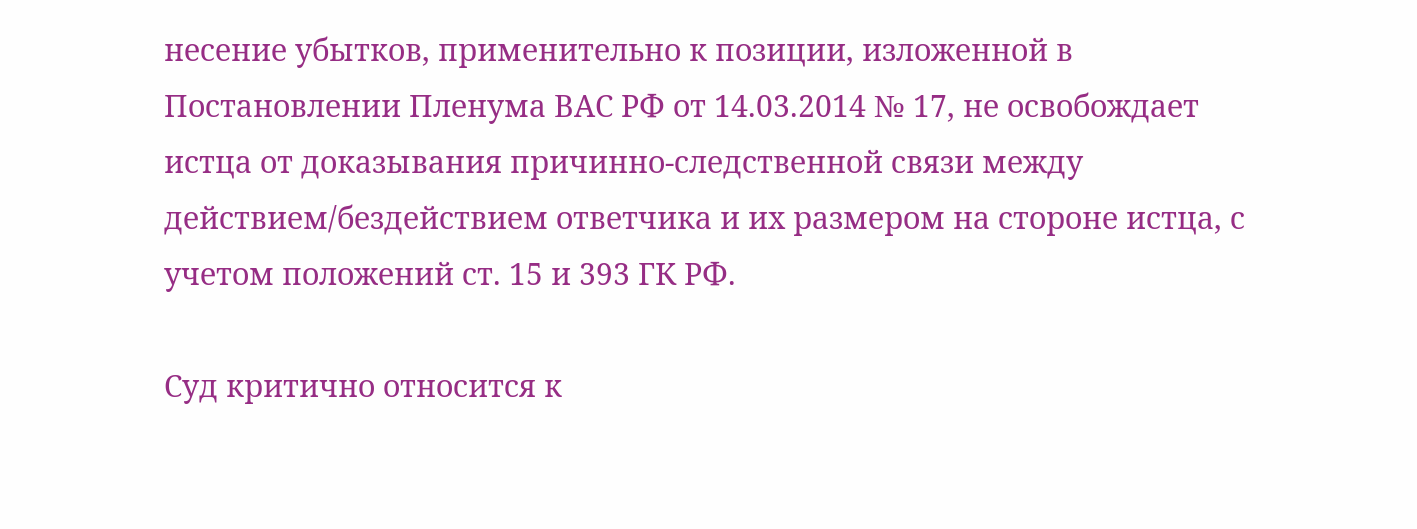несение убытков, применительно к позиции, изложенной в Постановлении Пленума ВАС РФ от 14.03.2014 № 17, не освобождает истца от доказывания причинно-следственной связи между действием/бездействием ответчика и их размером на стороне истца, с учетом положений ст. 15 и 393 ГК РФ.

Суд критично относится к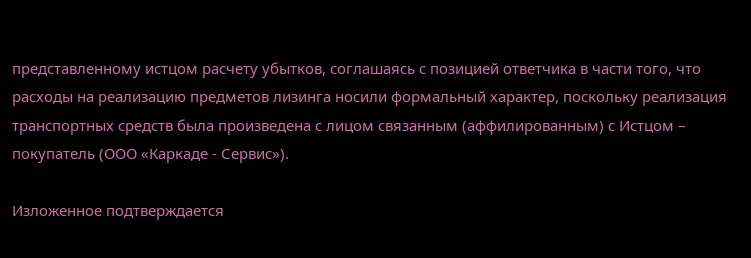представленному истцом расчету убытков, соглашаясь с позицией ответчика в части того, что расходы на реализацию предметов лизинга носили формальный характер, поскольку реализация транспортных средств была произведена с лицом связанным (аффилированным) с Истцом – покупатель (ООО «Каркаде - Сервис»).

Изложенное подтверждается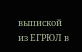выпиской из ЕГРЮЛ в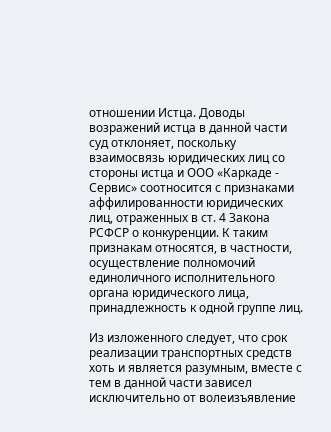отношении Истца. Доводы возражений истца в данной части суд отклоняет, поскольку взаимосвязь юридических лиц со стороны истца и ООО «Каркаде - Сервис» соотносится с признаками аффилированности юридических лиц, отраженных в ст. 4 Закона РСФСР о конкуренции. К таким признакам относятся, в частности, осуществление полномочий единоличного исполнительного органа юридического лица, принадлежность к одной группе лиц.

Из изложенного следует, что срок реализации транспортных средств хоть и является разумным, вместе с тем в данной части зависел исключительно от волеизъявление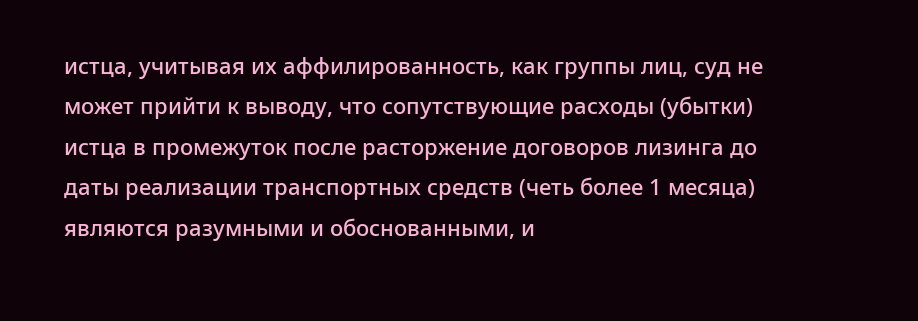истца, учитывая их аффилированность, как группы лиц, суд не может прийти к выводу, что сопутствующие расходы (убытки) истца в промежуток после расторжение договоров лизинга до даты реализации транспортных средств (четь более 1 месяца) являются разумными и обоснованными, и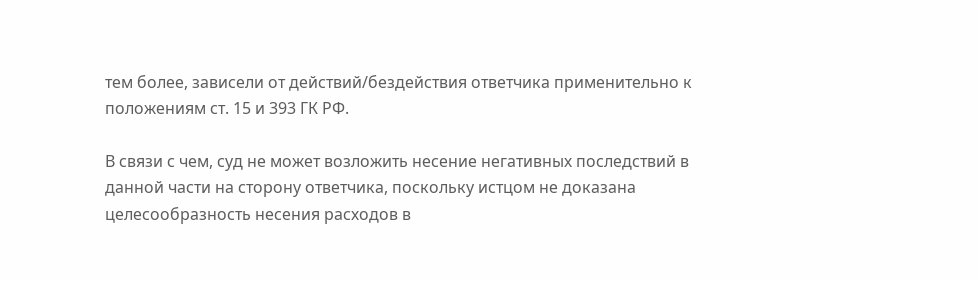тем более, зависели от действий/бездействия ответчика применительно к положениям ст. 15 и 393 ГК РФ.

В связи с чем, суд не может возложить несение негативных последствий в данной части на сторону ответчика, поскольку истцом не доказана целесообразность несения расходов в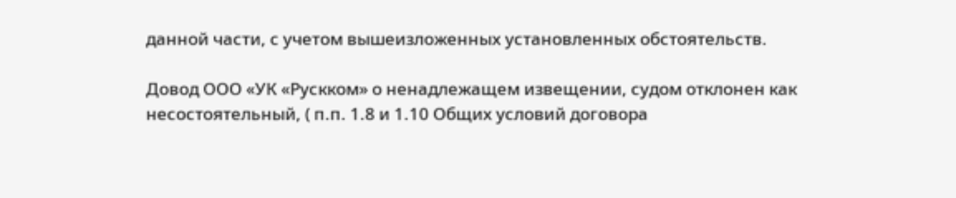данной части, с учетом вышеизложенных установленных обстоятельств.

Довод ООО «УК «Рускком» о ненадлежащем извещении, судом отклонен как несостоятельный, ( п.п. 1.8 и 1.10 Общих условий договора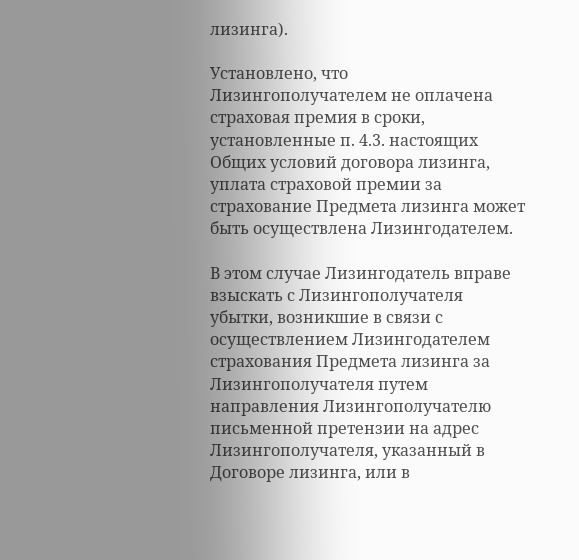лизинга).

Установлено, что Лизингополучателем не оплачена страховая премия в сроки, установленные п. 4.3. настоящих Общих условий договора лизинга, уплата страховой премии за страхование Предмета лизинга может быть осуществлена Лизингодателем.

В этом случае Лизингодатель вправе взыскать с Лизингополучателя убытки, возникшие в связи с осуществлением Лизингодателем страхования Предмета лизинга за Лизингополучателя путем направления Лизингополучателю письменной претензии на адрес Лизингополучателя, указанный в Договоре лизинга, или в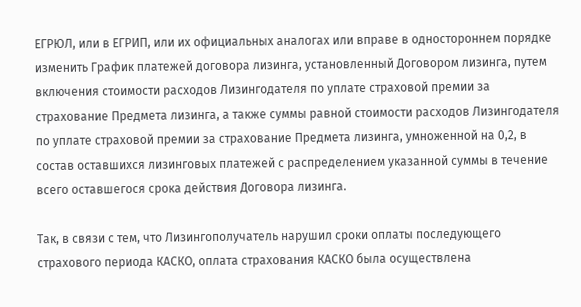ЕГРЮЛ, или в ЕГРИП, или их официальных аналогах или вправе в одностороннем порядке изменить График платежей договора лизинга, установленный Договором лизинга, путем включения стоимости расходов Лизингодателя по уплате страховой премии за страхование Предмета лизинга, а также суммы равной стоимости расходов Лизингодателя по уплате страховой премии за страхование Предмета лизинга, умноженной на 0,2, в состав оставшихся лизинговых платежей с распределением указанной суммы в течение всего оставшегося срока действия Договора лизинга.

Так, в связи с тем, что Лизингополучатель нарушил сроки оплаты последующего страхового периода КАСКО, оплата страхования КАСКО была осуществлена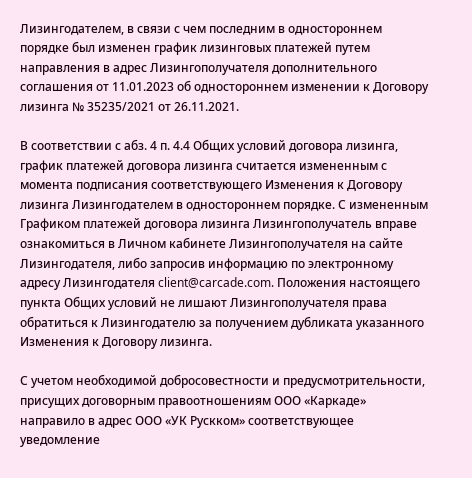Лизингодателем, в связи с чем последним в одностороннем порядке был изменен график лизинговых платежей путем направления в адрес Лизингополучателя дополнительного соглашения от 11.01.2023 об одностороннем изменении к Договору лизинга № 35235/2021 от 26.11.2021.

В соответствии с абз. 4 п. 4.4 Общих условий договора лизинга, график платежей договора лизинга считается измененным с момента подписания соответствующего Изменения к Договору лизинга Лизингодателем в одностороннем порядке. С измененным Графиком платежей договора лизинга Лизингополучатель вправе ознакомиться в Личном кабинете Лизингополучателя на сайте Лизингодателя, либо запросив информацию по электронному адресу Лизингодателя client@carcade.com. Положения настоящего пункта Общих условий не лишают Лизингополучателя права обратиться к Лизингодателю за получением дубликата указанного Изменения к Договору лизинга.

С учетом необходимой добросовестности и предусмотрительности, присущих договорным правоотношениям ООО «Каркаде» направило в адрес ООО «УК Рускком» соответствующее уведомление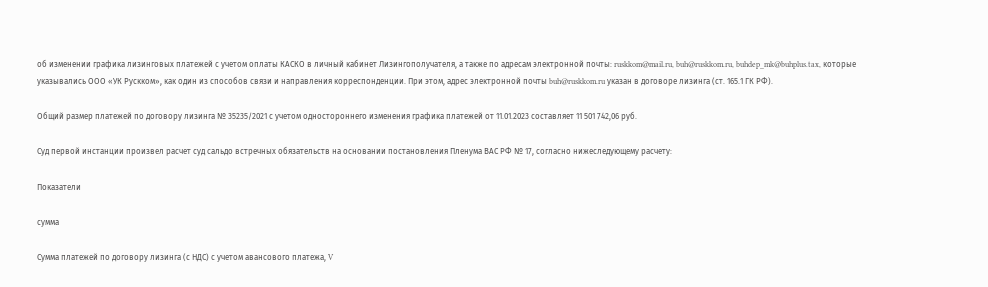об изменении графика лизинговых платежей с учетом оплаты КАСКО в личный кабинет Лизингополучателя, а также по адресам электронной почты: ruskkom@mail.ru, buh@ruskkom.ru, buhdep_mk@buhplus.tax, которые указывались ООО «УК Рускком», как один из способов связи и направления корреспонденции. При этом, адрес электронной почты buh@ruskkom.ru указан в договоре лизинга (ст. 165.1 ГК РФ).

Общий размер платежей по договору лизинга № 35235/2021 с учетом одностороннего изменения графика платежей от 11.01.2023 составляет 11 501 742,06 руб.

Суд первой инстанции произвел расчет суд сальдо встречных обязательств на основании постановления Пленума ВАС РФ № 17, согласно нижеследующему расчету:

Показатели

сумма

Сумма платежей по договору лизинга (с НДС) с учетом авансового платежа, V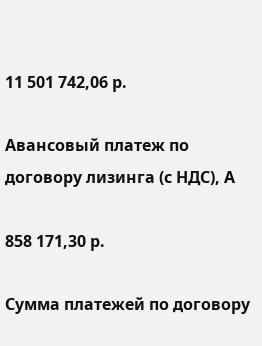11 501 742,06 р.

Авансовый платеж по договору лизинга (с НДС), А

858 171,30 р.

Сумма платежей по договору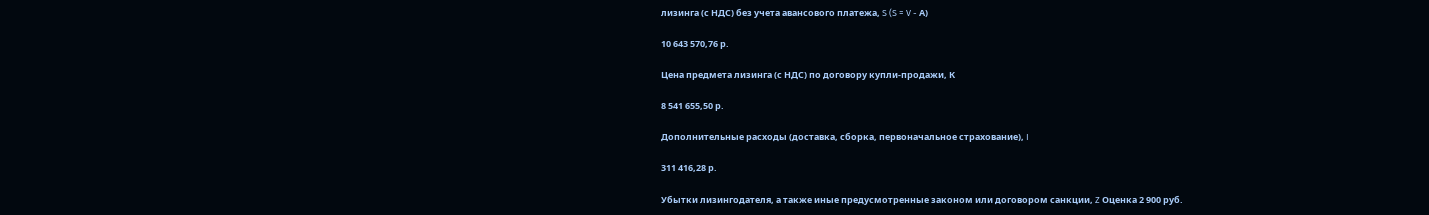лизинга (с НДС) без учета авансового платежа, S (S = V - А)

10 643 570,76 р.

Цена предмета лизинга (с НДС) по договору купли-продажи, К

8 541 655,50 р.

Дополнительные расходы (доставка, сборка, первоначальное страхование), I

311 416,28 р.

Убытки лизингодателя, а также иные предусмотренные законом или договором санкции, Z Оценка 2 900 руб.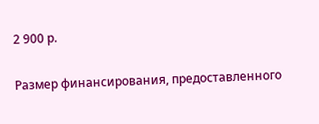2 900 р.

Размер финансирования, предоставленного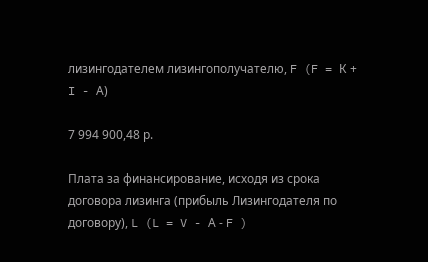лизингодателем лизингополучателю, F (F = К + I - А)

7 994 900,48 р.

Плата за финансирование, исходя из срока договора лизинга (прибыль Лизингодателя по договору), L (L = V - А - F )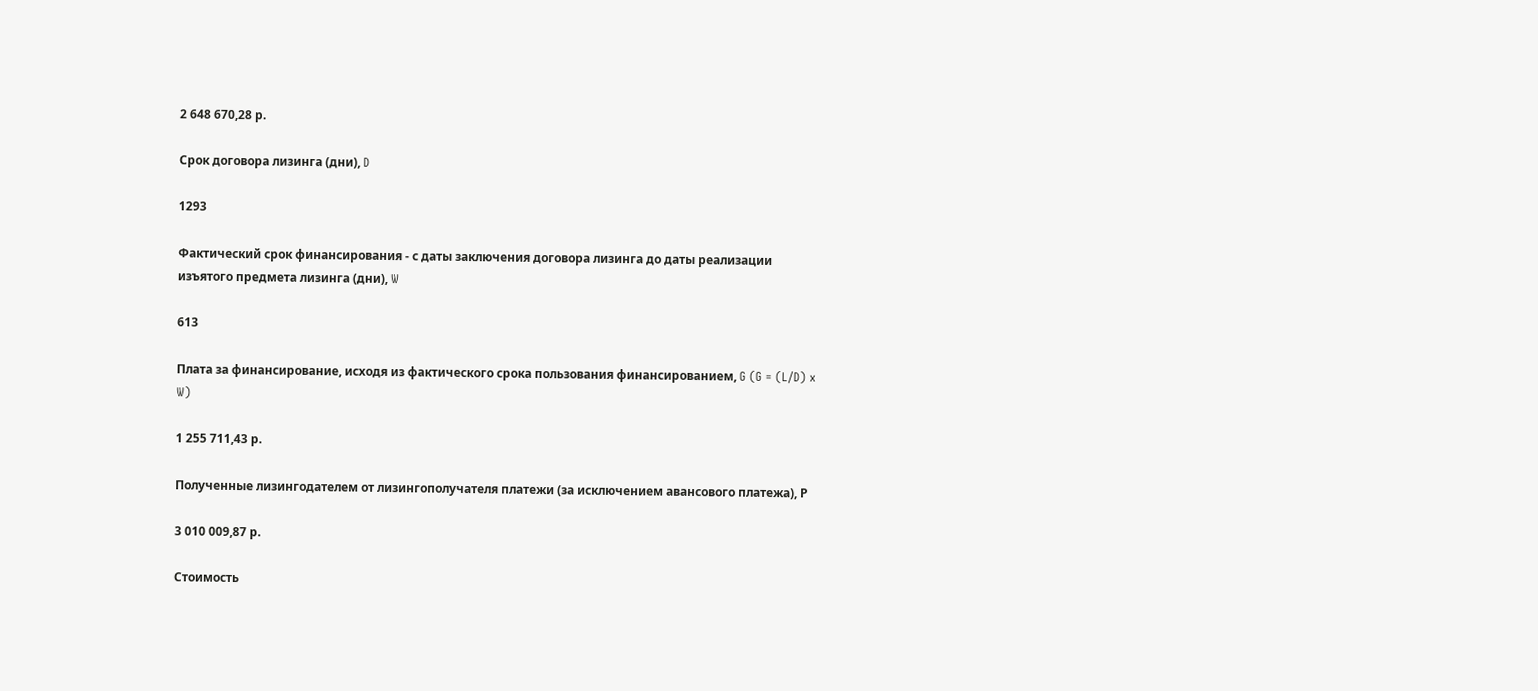2 648 670,28 р.

Срок договора лизинга (дни), D

1293

Фактический срок финансирования - с даты заключения договора лизинга до даты реализации изъятого предмета лизинга (дни), W

613

Плата за финансирование, исходя из фактического срока пользования финансированием, G (G = (L/D) x W)

1 255 711,43 р.

Полученные лизингодателем от лизингополучателя платежи (за исключением авансового платежа), Р

3 010 009,87 р.

Стоимость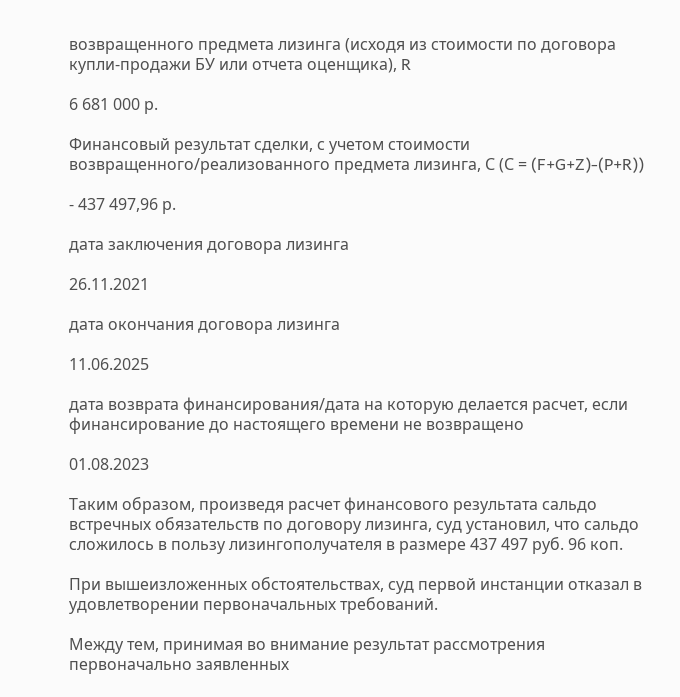возвращенного предмета лизинга (исходя из стоимости по договора купли-продажи БУ или отчета оценщика), R

6 681 000 р.

Финансовый результат сделки, с учетом стоимости возвращенного/реализованного предмета лизинга, С (С = (F+G+Z)-(P+R))

- 437 497,96 р.

дата заключения договора лизинга

26.11.2021

дата окончания договора лизинга

11.06.2025

дата возврата финансирования/дата на которую делается расчет, если финансирование до настоящего времени не возвращено

01.08.2023

Таким образом, произведя расчет финансового результата сальдо встречных обязательств по договору лизинга, суд установил, что сальдо сложилось в пользу лизингополучателя в размере 437 497 руб. 96 коп.

При вышеизложенных обстоятельствах, суд первой инстанции отказал в удовлетворении первоначальных требований.

Между тем, принимая во внимание результат рассмотрения первоначально заявленных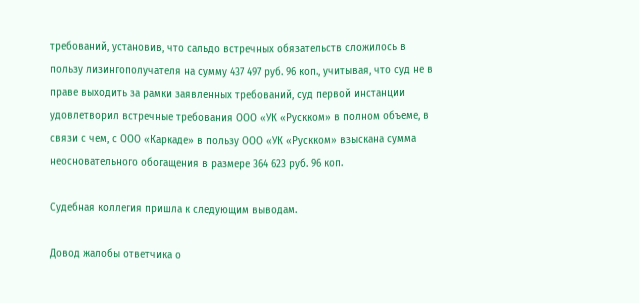требований, установив, что сальдо встречных обязательств сложилось в пользу лизингополучателя на сумму 437 497 руб. 96 коп., учитывая, что суд не в праве выходить за рамки заявленных требований, суд первой инстанции удовлетворил встречные требования ООО «УК «Рускком» в полном объеме, в связи с чем, с ООО «Каркаде» в пользу ООО «УК «Рускком» взыскана сумма неосновательного обогащения в размере 364 623 руб. 96 коп.

Судебная коллегия пришла к следующим выводам.

Довод жалобы ответчика о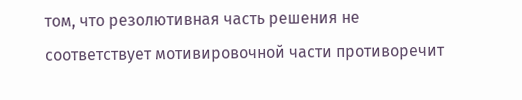том, что резолютивная часть решения не соответствует мотивировочной части противоречит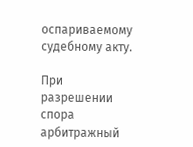оспариваемому судебному акту.

При разрешении спора арбитражный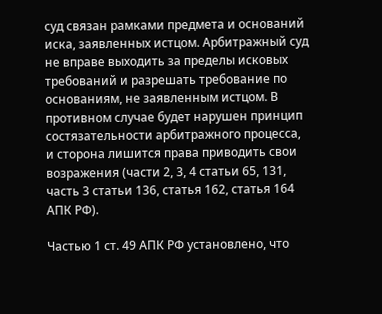суд связан рамками предмета и оснований иска, заявленных истцом. Арбитражный суд не вправе выходить за пределы исковых требований и разрешать требование по основаниям, не заявленным истцом. В противном случае будет нарушен принцип состязательности арбитражного процесса, и сторона лишится права приводить свои возражения (части 2, 3, 4 статьи 65, 131, часть 3 статьи 136, статья 162, статья 164 АПК РФ).

Частью 1 ст. 49 АПК РФ установлено, что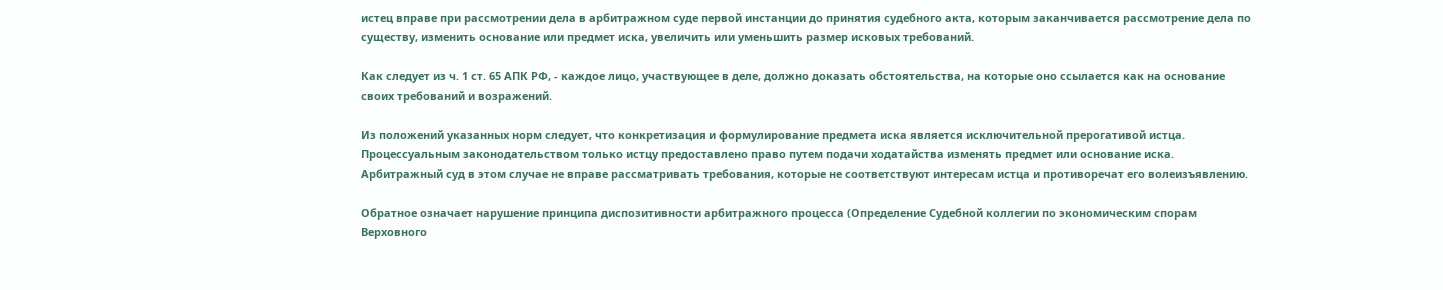истец вправе при рассмотрении дела в арбитражном суде первой инстанции до принятия судебного акта, которым заканчивается рассмотрение дела по существу, изменить основание или предмет иска, увеличить или уменьшить размер исковых требований.

Как следует из ч. 1 ст. 65 АПК РФ, - каждое лицо, участвующее в деле, должно доказать обстоятельства, на которые оно ссылается как на основание своих требований и возражений.

Из положений указанных норм следует, что конкретизация и формулирование предмета иска является исключительной прерогативой истца. Процессуальным законодательством только истцу предоставлено право путем подачи ходатайства изменять предмет или основание иска. Арбитражный суд в этом случае не вправе рассматривать требования, которые не соответствуют интересам истца и противоречат его волеизъявлению.

Обратное означает нарушение принципа диспозитивности арбитражного процесса (Определение Судебной коллегии по экономическим спорам Верховного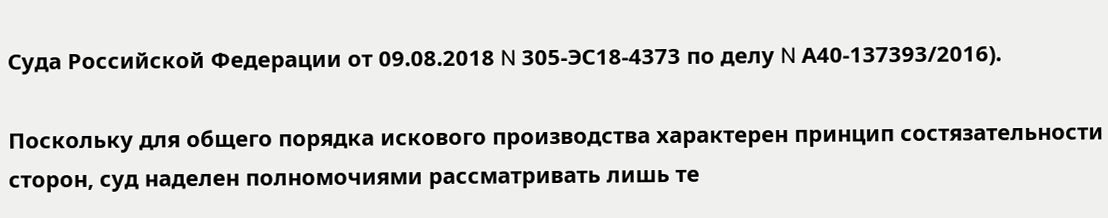Суда Российской Федерации от 09.08.2018 N 305-ЭС18-4373 по делу N А40-137393/2016).

Поскольку для общего порядка искового производства характерен принцип состязательности сторон, суд наделен полномочиями рассматривать лишь те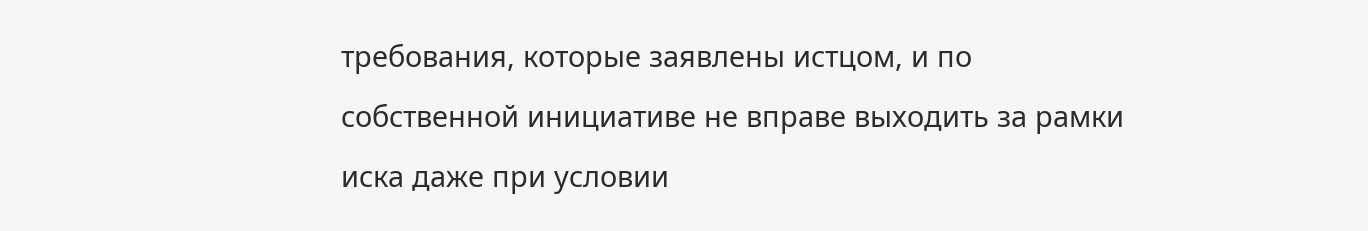требования, которые заявлены истцом, и по собственной инициативе не вправе выходить за рамки иска даже при условии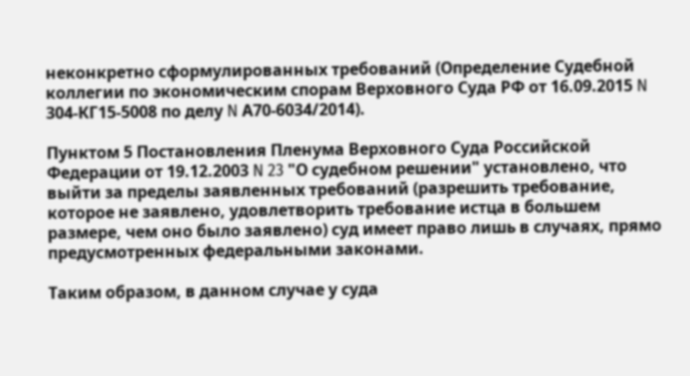неконкретно сформулированных требований (Определение Судебной коллегии по экономическим спорам Верховного Суда РФ от 16.09.2015 N 304-КГ15-5008 по делу N А70-6034/2014).

Пунктом 5 Постановления Пленума Верховного Суда Российской Федерации от 19.12.2003 N 23 "О судебном решении" установлено, что выйти за пределы заявленных требований (разрешить требование, которое не заявлено, удовлетворить требование истца в большем размере, чем оно было заявлено) суд имеет право лишь в случаях, прямо предусмотренных федеральными законами.

Таким образом, в данном случае у суда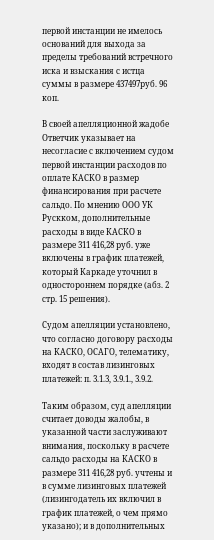первой инстанции не имелось оснований для выхода за пределы требований встречного иска и взыскания с истца суммы в размере 437497руб. 96 коп.

В своей апелляционной жадобе Ответчик указывает на несогласие с включением судом первой инстанции расходов по оплате КАСКО в размер финансирования при расчете сальдо. По мнению ООО УК Рускком, дополнительные расходы в виде КАСКО в размере 311 416,28 руб. уже включены в график платежей, который Каркаде уточнил в одностороннем порядке (абз. 2 стр. 15 решения).

Судом апелляции установлено, что согласно договору расходы на КАСКО, ОСАГО, телематику, входят в состав лизинговых платежей: п. 3.1.3, 3.9.1., 3.9.2.

Таким образом, суд апелляции считает доводы жалобы, в указанной части заслуживают внимания, поскольку в расчете сальдо расходы на КАСКО в размере 311 416,28 руб. учтены и в сумме лизинговых платежей (лизингодатель их включил в график платежей, о чем прямо указано); и в дополнительных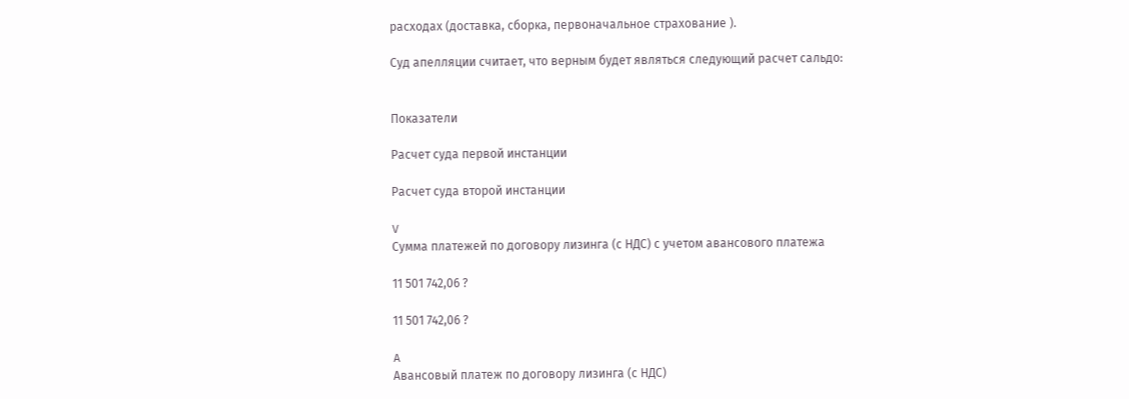расходах (доставка, сборка, первоначальное страхование ).

Суд апелляции считает, что верным будет являться следующий расчет сальдо:


Показатели

Расчет суда первой инстанции

Расчет суда второй инстанции

V
Сумма платежей по договору лизинга (с НДС) с учетом авансового платежа

11 501 742,06 ?

11 501 742,06 ?

A
Авансовый платеж по договору лизинга (с НДС)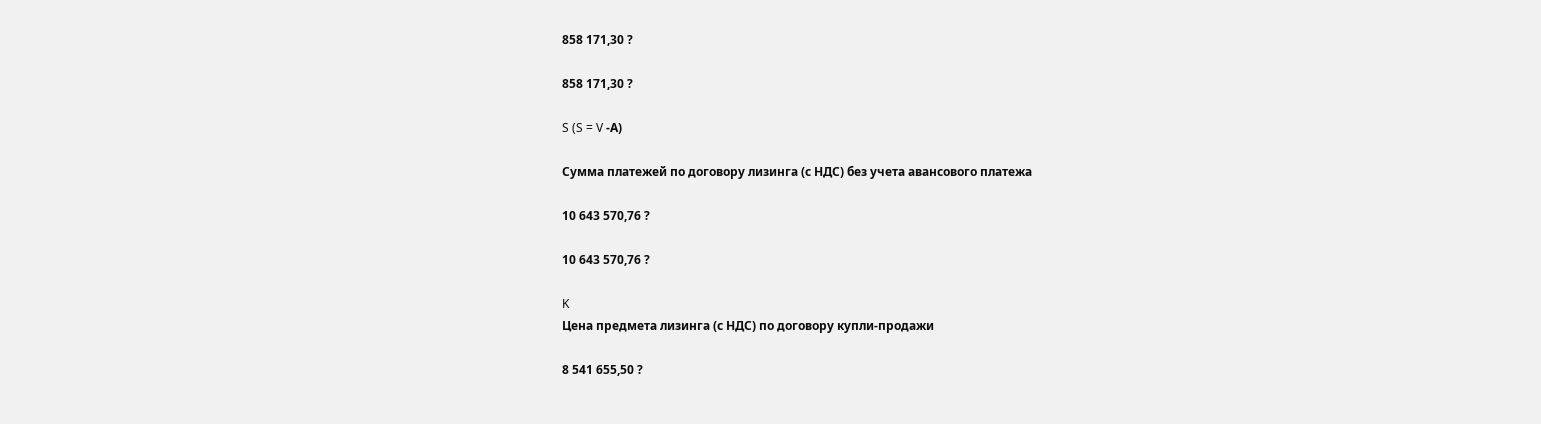858 171,30 ?

858 171,30 ?

S (S = V -А)

Сумма платежей по договору лизинга (с НДС) без учета авансового платежа

10 643 570,76 ?

10 643 570,76 ?

K
Цена предмета лизинга (с НДС) по договору купли-продажи

8 541 655,50 ?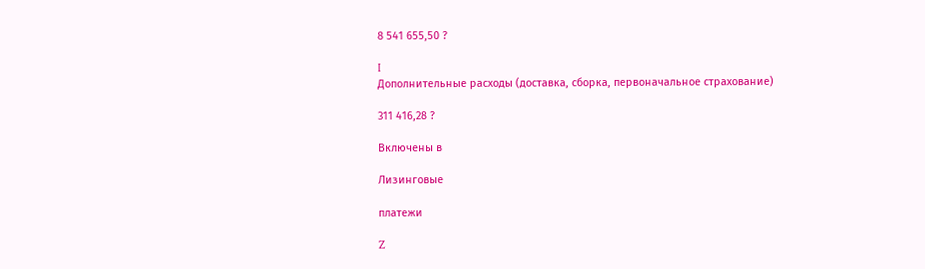8 541 655,50 ?

I
Дополнительные расходы (доставка, сборка, первоначальное страхование)

311 416,28 ?

Включены в

Лизинговые

платежи

Z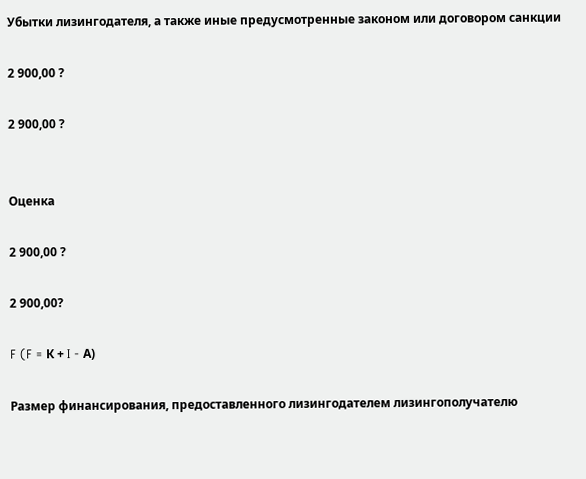Убытки лизингодателя, а также иные предусмотренные законом или договором санкции

2 900,00 ?

2 900,00 ?


Оценка

2 900,00 ?

2 900,00?

F (F = К + I - А)

Размер финансирования, предоставленного лизингодателем лизингополучателю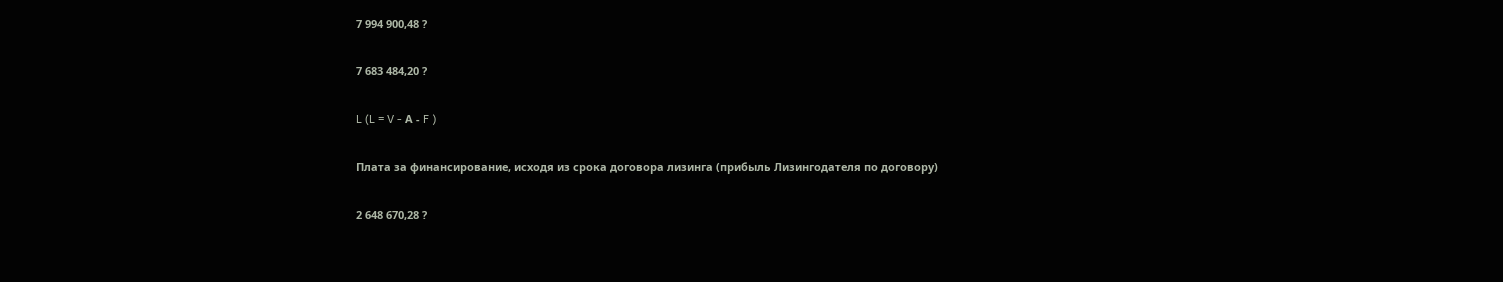7 994 900,48 ?

7 683 484,20 ?

L (L = V - А - F )

Плата за финансирование, исходя из срока договора лизинга (прибыль Лизингодателя по договору)

2 648 670,28 ?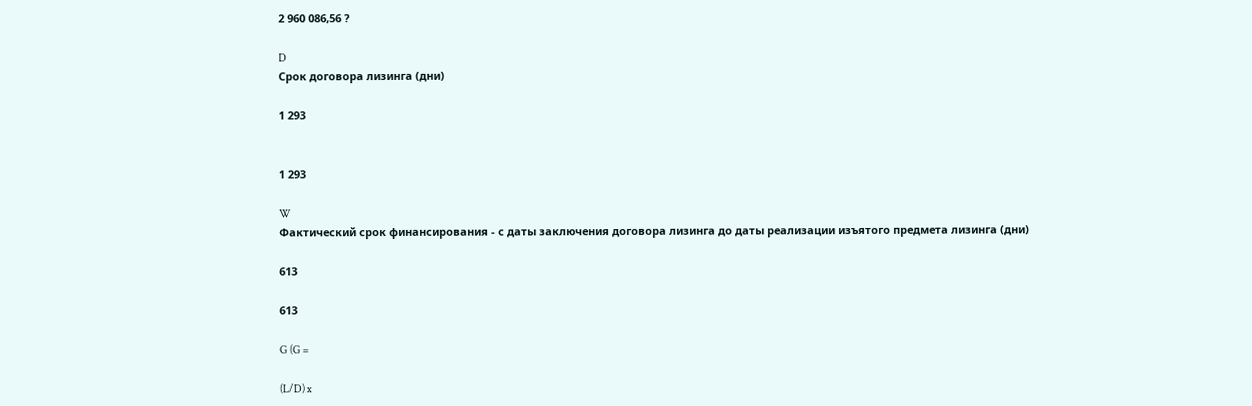2 960 086,56 ?

D
Срок договора лизинга (дни)

1 293


1 293

W
Фактический срок финансирования - с даты заключения договора лизинга до даты реализации изъятого предмета лизинга (дни)

613

613

G (G =

(L/D) x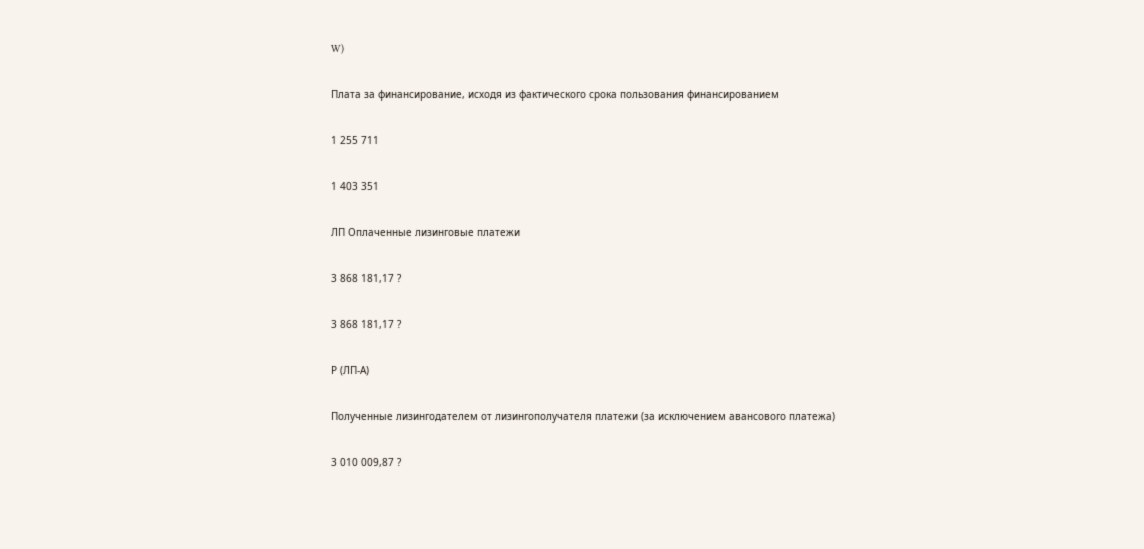W)

Плата за финансирование, исходя из фактического срока пользования финансированием

1 255 711

1 403 351

ЛП Оплаченные лизинговые платежи

3 868 181,17 ?

3 868 181,17 ?

Р (ЛП-А)

Полученные лизингодателем от лизингополучателя платежи (за исключением авансового платежа)

3 010 009,87 ?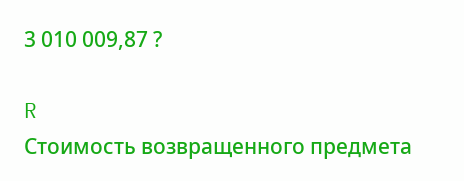3 010 009,87 ?

R
Стоимость возвращенного предмета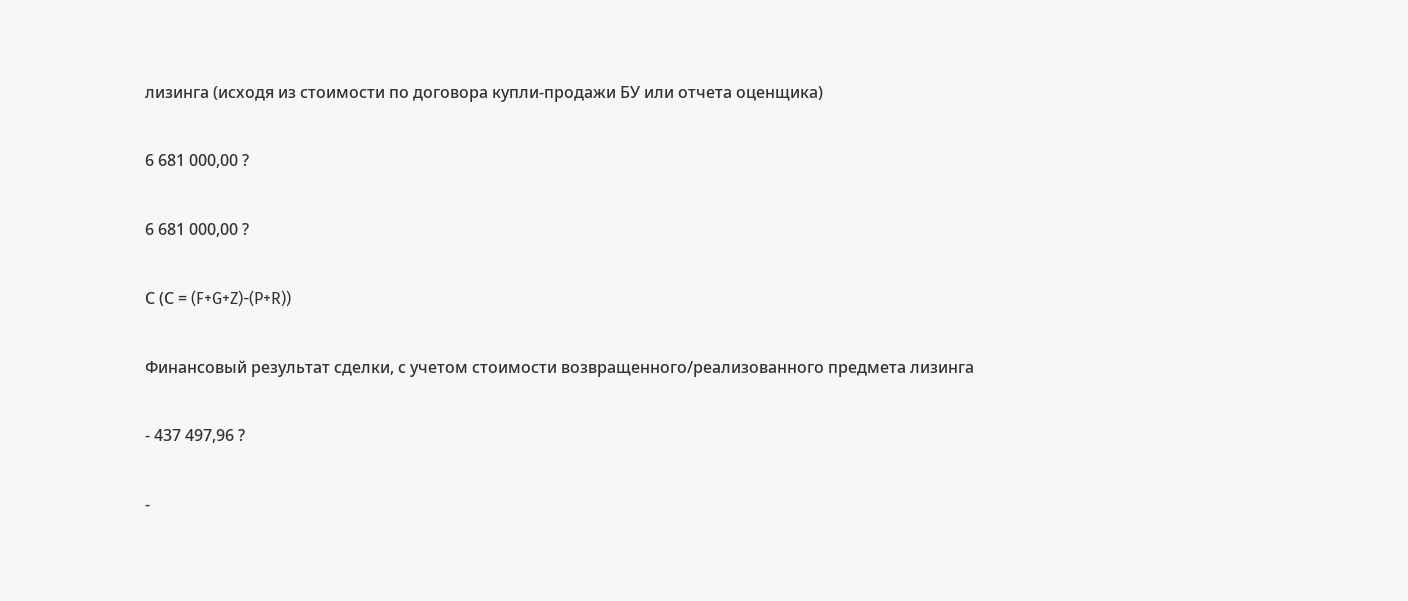лизинга (исходя из стоимости по договора купли-продажи БУ или отчета оценщика)

6 681 000,00 ?

6 681 000,00 ?

С (С = (F+G+Z)-(P+R))

Финансовый результат сделки, с учетом стоимости возвращенного/реализованного предмета лизинга

- 437 497,96 ?

-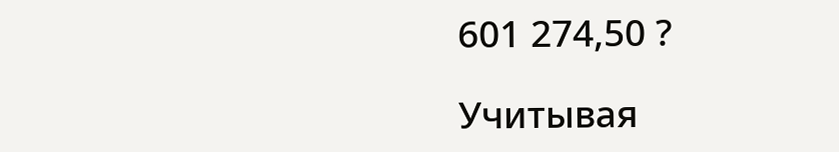601 274,50 ?

Учитывая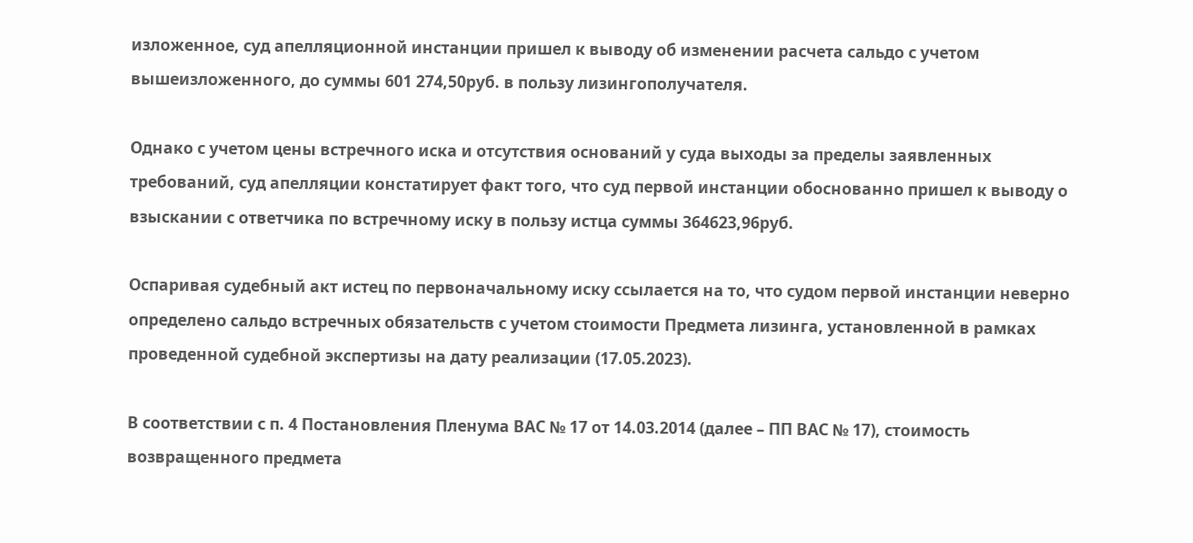изложенное, суд апелляционной инстанции пришел к выводу об изменении расчета сальдо с учетом вышеизложенного, до суммы 601 274,50руб. в пользу лизингополучателя.

Однако с учетом цены встречного иска и отсутствия оснований у суда выходы за пределы заявленных требований, суд апелляции констатирует факт того, что суд первой инстанции обоснованно пришел к выводу о взыскании с ответчика по встречному иску в пользу истца суммы 364623,96руб.

Оспаривая судебный акт истец по первоначальному иску ссылается на то, что судом первой инстанции неверно определено сальдо встречных обязательств с учетом стоимости Предмета лизинга, установленной в рамках проведенной судебной экспертизы на дату реализации (17.05.2023).

В соответствии с п. 4 Постановления Пленума ВАС № 17 от 14.03.2014 (далее – ПП ВАС № 17), стоимость возвращенного предмета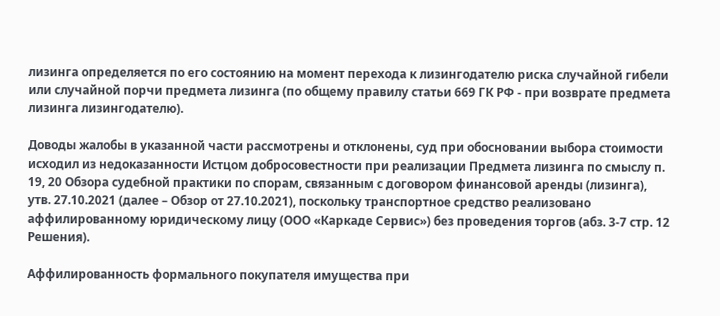лизинга определяется по его состоянию на момент перехода к лизингодателю риска случайной гибели или случайной порчи предмета лизинга (по общему правилу статьи 669 ГК РФ - при возврате предмета лизинга лизингодателю).

Доводы жалобы в указанной части рассмотрены и отклонены, суд при обосновании выбора стоимости исходил из недоказанности Истцом добросовестности при реализации Предмета лизинга по смыслу п. 19, 20 Обзора судебной практики по спорам, связанным с договором финансовой аренды (лизинга), утв. 27.10.2021 (далее – Обзор от 27.10.2021), поскольку транспортное средство реализовано аффилированному юридическому лицу (ООО «Каркаде Сервис») без проведения торгов (абз. 3-7 стр. 12 Решения).

Аффилированность формального покупателя имущества при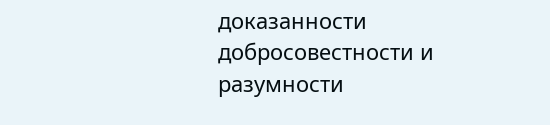доказанности добросовестности и разумности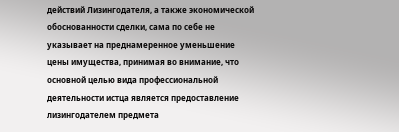действий Лизингодателя, а также экономической обоснованности сделки, сама по себе не указывает на преднамеренное уменьшение цены имущества, принимая во внимание, что основной целью вида профессиональной деятельности истца является предоставление лизингодателем предмета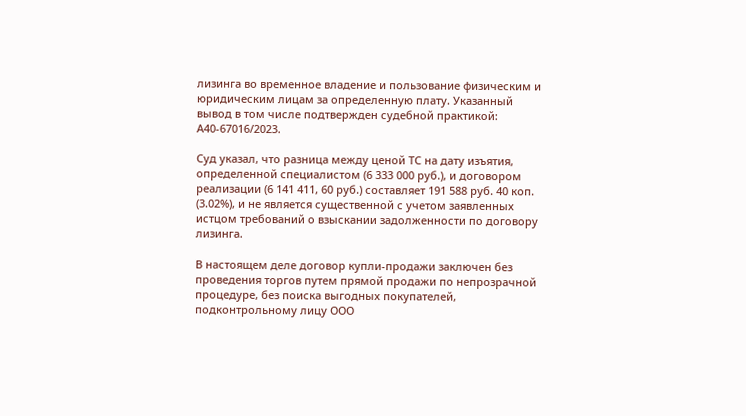лизинга во временное владение и пользование физическим и юридическим лицам за определенную плату. Указанный вывод в том числе подтвержден судебной практикой: А40-67016/2023.

Суд указал, что разница между ценой ТС на дату изъятия, определенной специалистом (6 333 000 руб.), и договором реализации (6 141 411, 60 руб.) составляет 191 588 руб. 40 коп. (3.02%), и не является существенной с учетом заявленных истцом требований о взыскании задолженности по договору лизинга.

В настоящем деле договор купли-продажи заключен без проведения торгов путем прямой продажи по непрозрачной процедуре, без поиска выгодных покупателей, подконтрольному лицу ООО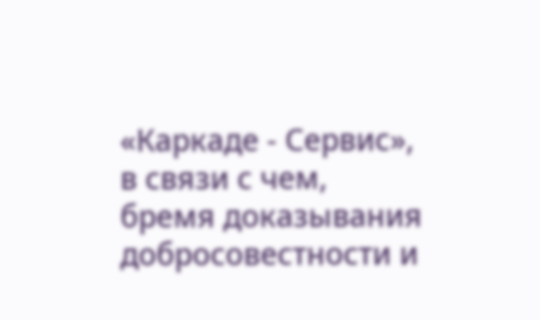«Каркаде - Сервис», в связи с чем, бремя доказывания добросовестности и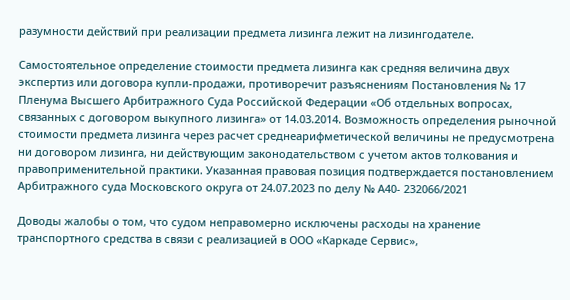разумности действий при реализации предмета лизинга лежит на лизингодателе.

Самостоятельное определение стоимости предмета лизинга как средняя величина двух экспертиз или договора купли-продажи, противоречит разъяснениям Постановления № 17 Пленума Высшего Арбитражного Суда Российской Федерации «Об отдельных вопросах, связанных с договором выкупного лизинга» от 14.03.2014. Возможность определения рыночной стоимости предмета лизинга через расчет среднеарифметической величины не предусмотрена ни договором лизинга, ни действующим законодательством с учетом актов толкования и правоприменительной практики. Указанная правовая позиция подтверждается постановлением Арбитражного суда Московского округа от 24.07.2023 по делу № А40- 232066/2021

Доводы жалобы о том, что судом неправомерно исключены расходы на хранение транспортного средства в связи с реализацией в ООО «Каркаде Сервис»,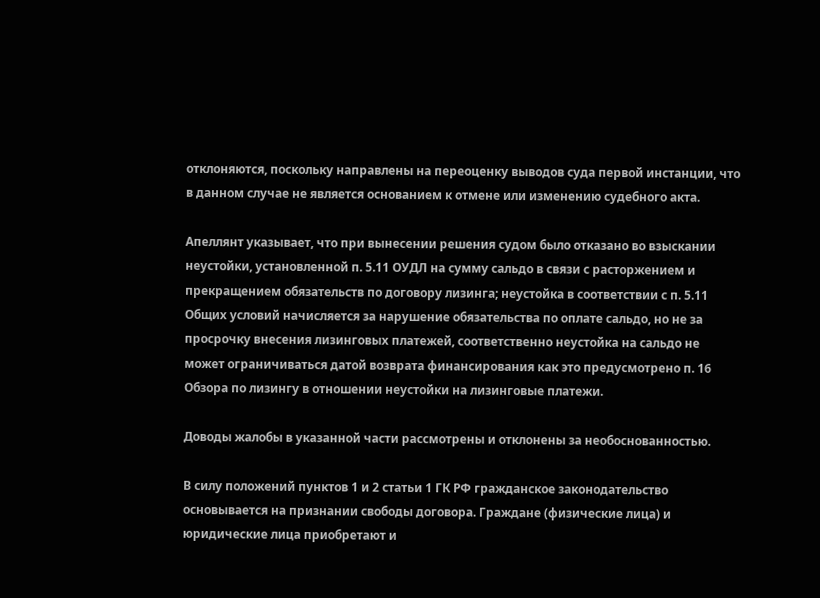отклоняются, поскольку направлены на переоценку выводов суда первой инстанции, что в данном случае не является основанием к отмене или изменению судебного акта.

Апеллянт указывает, что при вынесении решения судом было отказано во взыскании неустойки, установленной п. 5.11 ОУДЛ на сумму сальдо в связи с расторжением и прекращением обязательств по договору лизинга; неустойка в соответствии с п. 5.11 Общих условий начисляется за нарушение обязательства по оплате сальдо, но не за просрочку внесения лизинговых платежей, соответственно неустойка на сальдо не может ограничиваться датой возврата финансирования как это предусмотрено п. 16 Обзора по лизингу в отношении неустойки на лизинговые платежи.

Доводы жалобы в указанной части рассмотрены и отклонены за необоснованностью.

В силу положений пунктов 1 и 2 статьи 1 ГК РФ гражданское законодательство основывается на признании свободы договора. Граждане (физические лица) и юридические лица приобретают и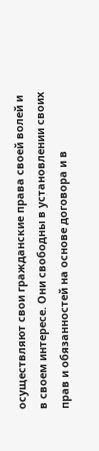осуществляют свои гражданские права своей волей и в своем интересе. Они свободны в установлении своих прав и обязанностей на основе договора и в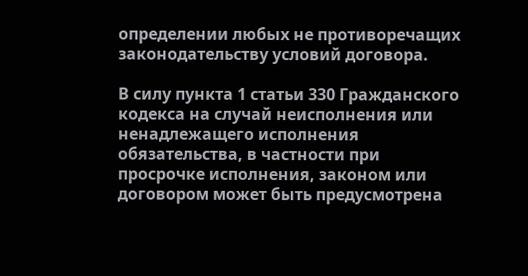определении любых не противоречащих законодательству условий договора.

В силу пункта 1 статьи 330 Гражданского кодекса на случай неисполнения или ненадлежащего исполнения обязательства, в частности при просрочке исполнения, законом или договором может быть предусмотрена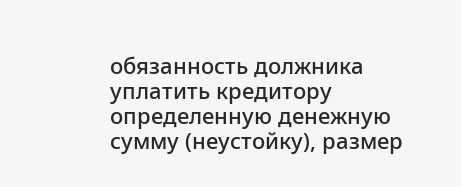обязанность должника уплатить кредитору определенную денежную сумму (неустойку), размер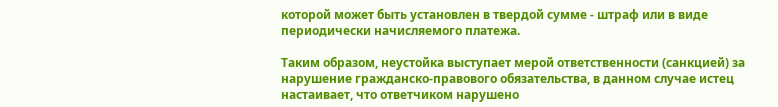которой может быть установлен в твердой сумме - штраф или в виде периодически начисляемого платежа.

Таким образом, неустойка выступает мерой ответственности (санкцией) за нарушение гражданско-правового обязательства, в данном случае истец настаивает, что ответчиком нарушено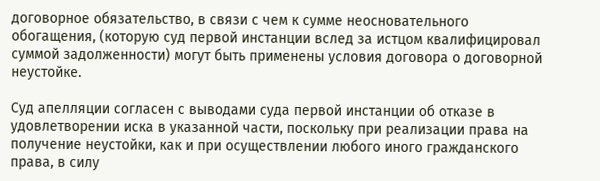договорное обязательство, в связи с чем к сумме неосновательного обогащения, (которую суд первой инстанции вслед за истцом квалифицировал суммой задолженности) могут быть применены условия договора о договорной неустойке.

Суд апелляции согласен с выводами суда первой инстанции об отказе в удовлетворении иска в указанной части, поскольку при реализации права на получение неустойки, как и при осуществлении любого иного гражданского права, в силу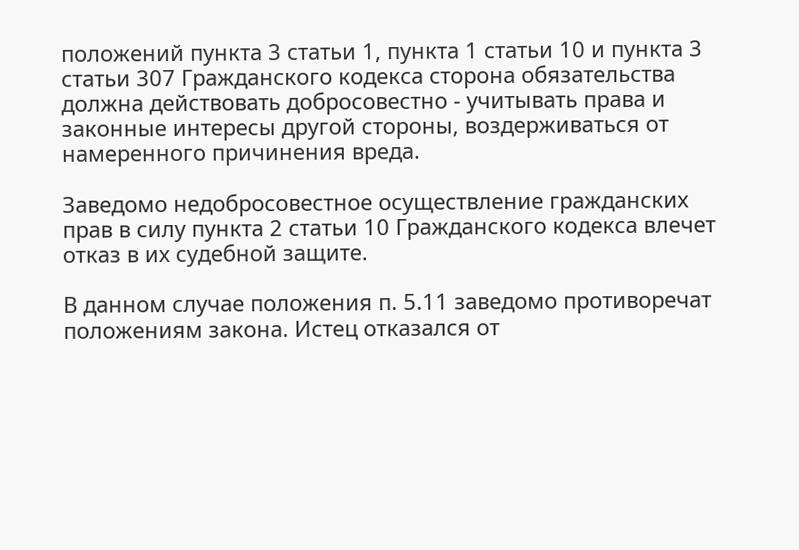положений пункта 3 статьи 1, пункта 1 статьи 10 и пункта 3 статьи 307 Гражданского кодекса сторона обязательства должна действовать добросовестно - учитывать права и законные интересы другой стороны, воздерживаться от намеренного причинения вреда.

Заведомо недобросовестное осуществление гражданских прав в силу пункта 2 статьи 10 Гражданского кодекса влечет отказ в их судебной защите.

В данном случае положения п. 5.11 заведомо противоречат положениям закона. Истец отказался от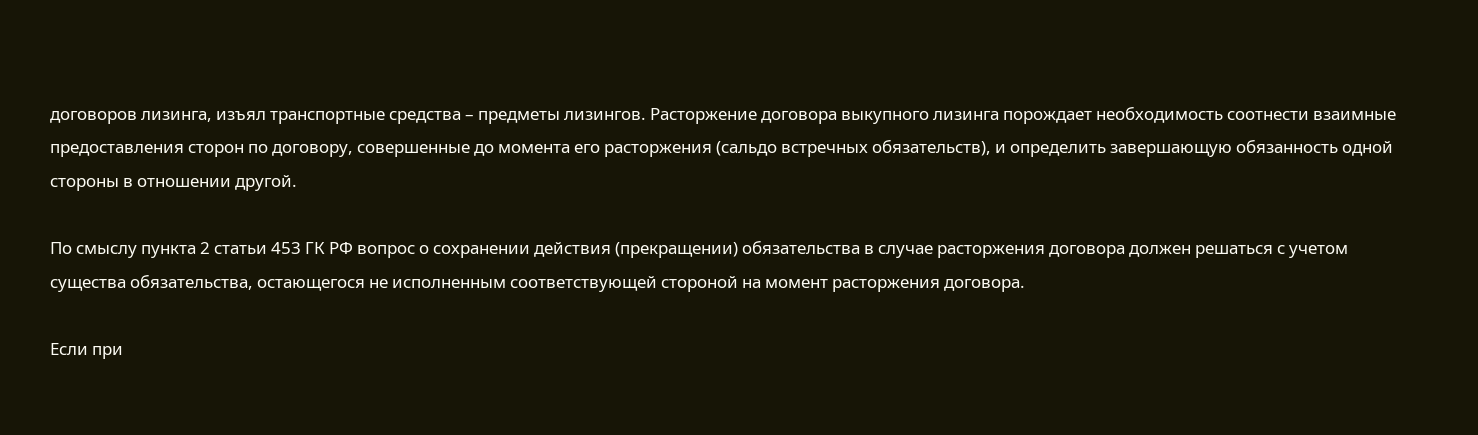договоров лизинга, изъял транспортные средства – предметы лизингов. Расторжение договора выкупного лизинга порождает необходимость соотнести взаимные предоставления сторон по договору, совершенные до момента его расторжения (сальдо встречных обязательств), и определить завершающую обязанность одной стороны в отношении другой.

По смыслу пункта 2 статьи 453 ГК РФ вопрос о сохранении действия (прекращении) обязательства в случае расторжения договора должен решаться с учетом существа обязательства, остающегося не исполненным соответствующей стороной на момент расторжения договора.

Если при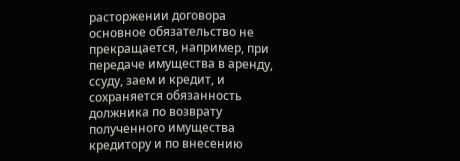расторжении договора основное обязательство не прекращается, например, при передаче имущества в аренду, ссуду, заем и кредит, и сохраняется обязанность должника по возврату полученного имущества кредитору и по внесению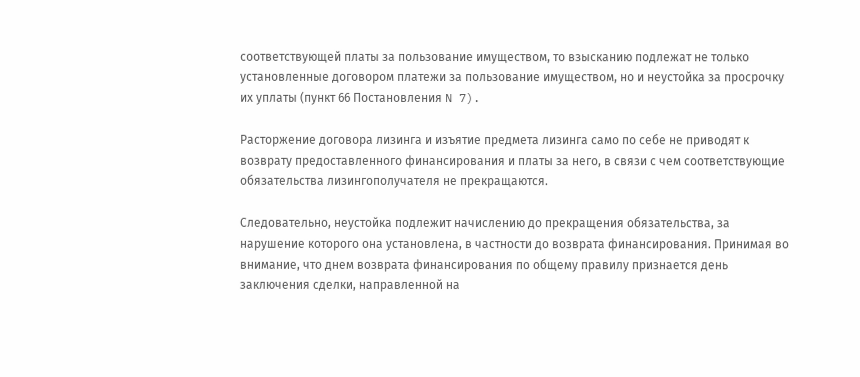соответствующей платы за пользование имуществом, то взысканию подлежат не только установленные договором платежи за пользование имуществом, но и неустойка за просрочку их уплаты (пункт 66 Постановления N 7).

Расторжение договора лизинга и изъятие предмета лизинга само по себе не приводят к возврату предоставленного финансирования и платы за него, в связи с чем соответствующие обязательства лизингополучателя не прекращаются.

Следовательно, неустойка подлежит начислению до прекращения обязательства, за нарушение которого она установлена, в частности до возврата финансирования. Принимая во внимание, что днем возврата финансирования по общему правилу признается день заключения сделки, направленной на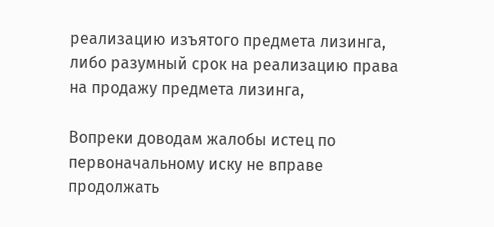реализацию изъятого предмета лизинга, либо разумный срок на реализацию права на продажу предмета лизинга,

Вопреки доводам жалобы истец по первоначальному иску не вправе продолжать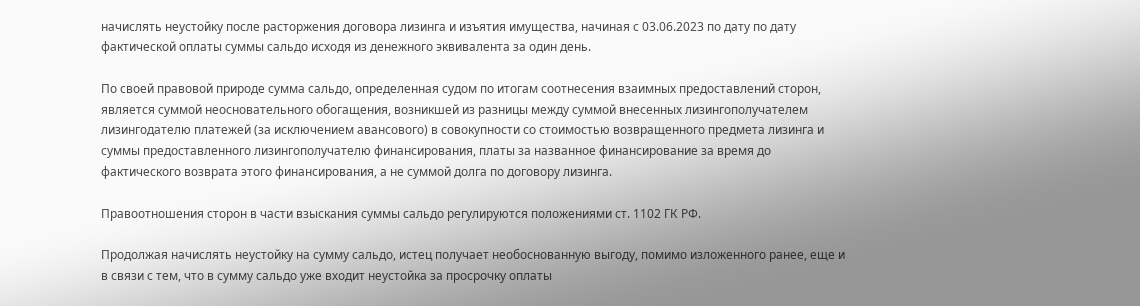начислять неустойку после расторжения договора лизинга и изъятия имущества, начиная с 03.06.2023 по дату по дату фактической оплаты суммы сальдо исходя из денежного эквивалента за один день.

По своей правовой природе сумма сальдо, определенная судом по итогам соотнесения взаимных предоставлений сторон, является суммой неосновательного обогащения, возникшей из разницы между суммой внесенных лизингополучателем лизингодателю платежей (за исключением авансового) в совокупности со стоимостью возвращенного предмета лизинга и суммы предоставленного лизингополучателю финансирования, платы за названное финансирование за время до фактического возврата этого финансирования, а не суммой долга по договору лизинга.

Правоотношения сторон в части взыскания суммы сальдо регулируются положениями ст. 1102 ГК РФ.

Продолжая начислять неустойку на сумму сальдо, истец получает необоснованную выгоду, помимо изложенного ранее, еще и в связи с тем, что в сумму сальдо уже входит неустойка за просрочку оплаты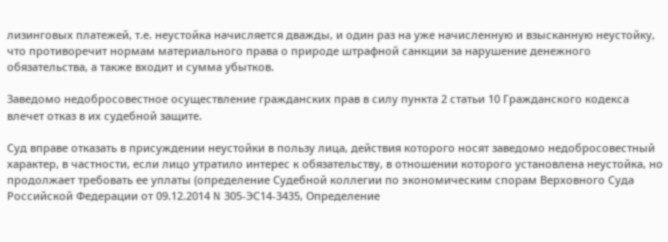лизинговых платежей, т.е. неустойка начисляется дважды, и один раз на уже начисленную и взысканную неустойку, что противоречит нормам материального права о природе штрафной санкции за нарушение денежного обязательства, а также входит и сумма убытков.

Заведомо недобросовестное осуществление гражданских прав в силу пункта 2 статьи 10 Гражданского кодекса влечет отказ в их судебной защите.

Суд вправе отказать в присуждении неустойки в пользу лица, действия которого носят заведомо недобросовестный характер, в частности, если лицо утратило интерес к обязательству, в отношении которого установлена неустойка, но продолжает требовать ее уплаты (определение Судебной коллегии по экономическим спорам Верховного Суда Российской Федерации от 09.12.2014 N 305-ЭС14-3435, Определение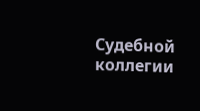Судебной коллегии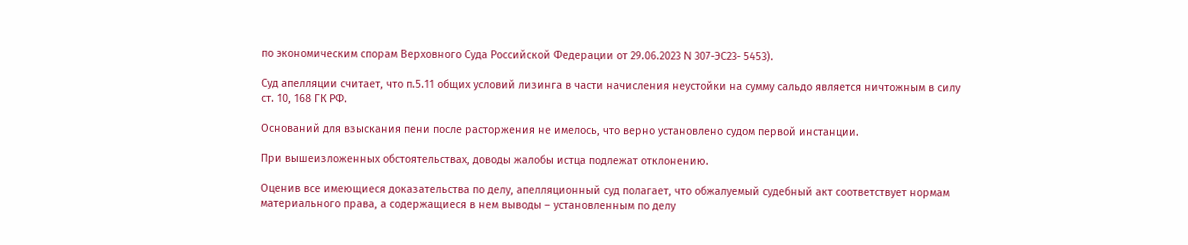по экономическим спорам Верховного Суда Российской Федерации от 29.06.2023 N 307-ЭС23- 5453).

Суд апелляции считает, что п.5.11 общих условий лизинга в части начисления неустойки на сумму сальдо является ничтожным в силу ст. 10, 168 ГК РФ.

Оснований для взыскания пени после расторжения не имелось, что верно установлено судом первой инстанции.

При вышеизложенных обстоятельствах, доводы жалобы истца подлежат отклонению.

Оценив все имеющиеся доказательства по делу, апелляционный суд полагает, что обжалуемый судебный акт соответствует нормам материального права, а содержащиеся в нем выводы – установленным по делу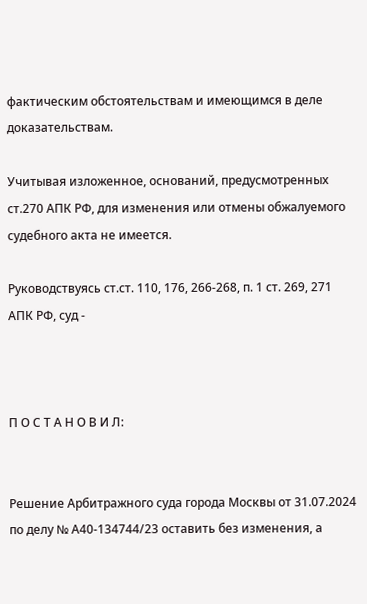фактическим обстоятельствам и имеющимся в деле доказательствам.

Учитывая изложенное, оснований, предусмотренных ст.270 АПК РФ, для изменения или отмены обжалуемого судебного акта не имеется.

Руководствуясь ст.ст. 110, 176, 266-268, п. 1 ст. 269, 271 АПК РФ, суд -



П О С Т А Н О В И Л:


Решение Арбитражного суда города Москвы от 31.07.2024 по делу № А40-134744/23 оставить без изменения, а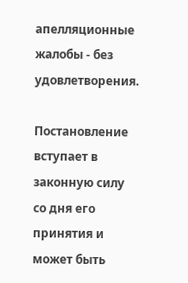апелляционные жалобы - без удовлетворения.

Постановление вступает в законную силу со дня его принятия и может быть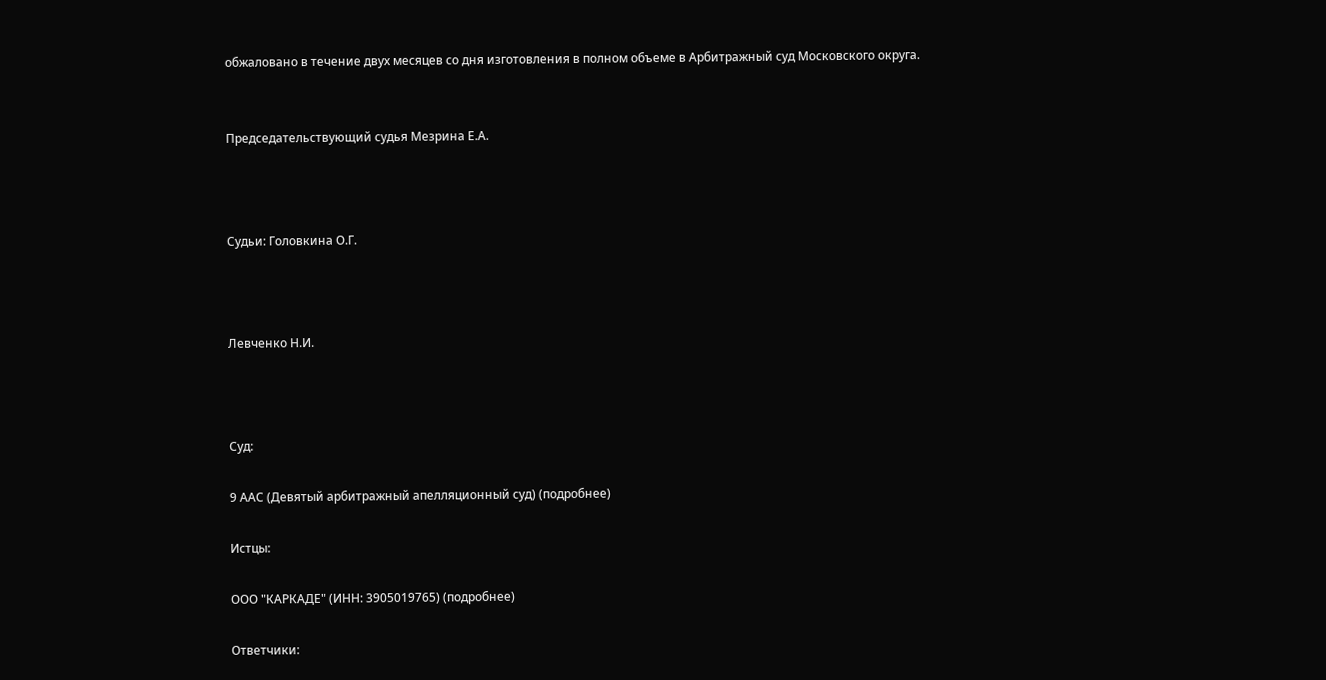обжаловано в течение двух месяцев со дня изготовления в полном объеме в Арбитражный суд Московского округа.


Председательствующий судья Мезрина Е.А.



Судьи: Головкина О.Г.



Левченко Н.И.



Суд:

9 ААС (Девятый арбитражный апелляционный суд) (подробнее)

Истцы:

ООО "КАРКАДЕ" (ИНН: 3905019765) (подробнее)

Ответчики: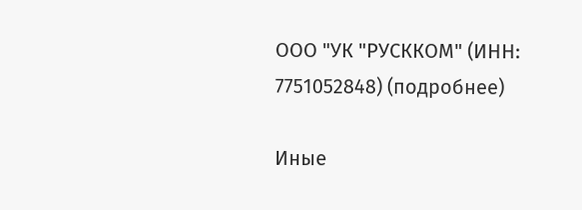ООО "УК "РУСККОМ" (ИНН: 7751052848) (подробнее)

Иные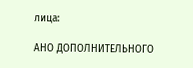лица:

АНО ДОПОЛНИТЕЛЬНОГО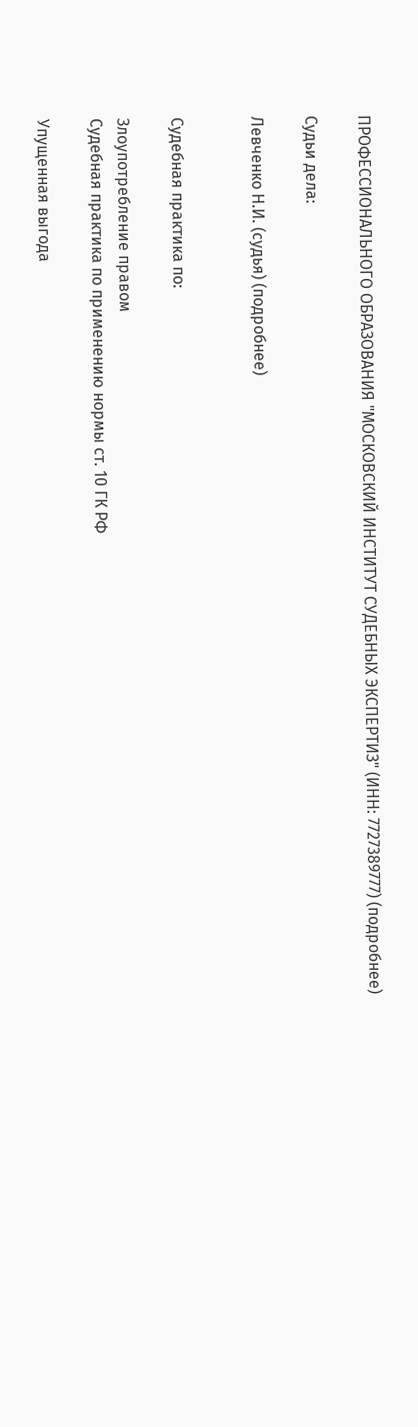ПРОФЕССИОНАЛЬНОГО ОБРАЗОВАНИЯ "МОСКОВСКИЙ ИНСТИТУТ СУДЕБНЫХ ЭКСПЕРТИЗ" (ИНН: 7727389777) (подробнее)

Судьи дела:

Левченко Н.И. (судья) (подробнее)


Судебная практика по:

Злоупотребление правом
Судебная практика по применению нормы ст. 10 ГК РФ

Упущенная выгода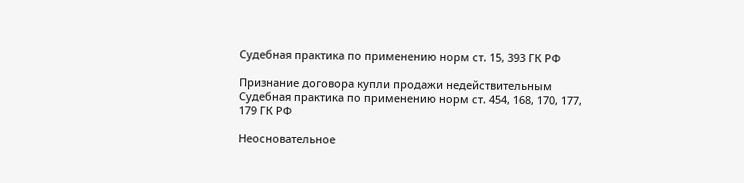Судебная практика по применению норм ст. 15, 393 ГК РФ

Признание договора купли продажи недействительным
Судебная практика по применению норм ст. 454, 168, 170, 177, 179 ГК РФ

Неосновательное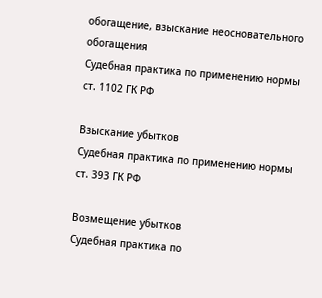обогащение, взыскание неосновательного обогащения
Судебная практика по применению нормы ст. 1102 ГК РФ

Взыскание убытков
Судебная практика по применению нормы ст. 393 ГК РФ

Возмещение убытков
Судебная практика по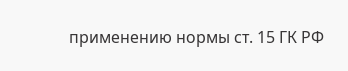применению нормы ст. 15 ГК РФ